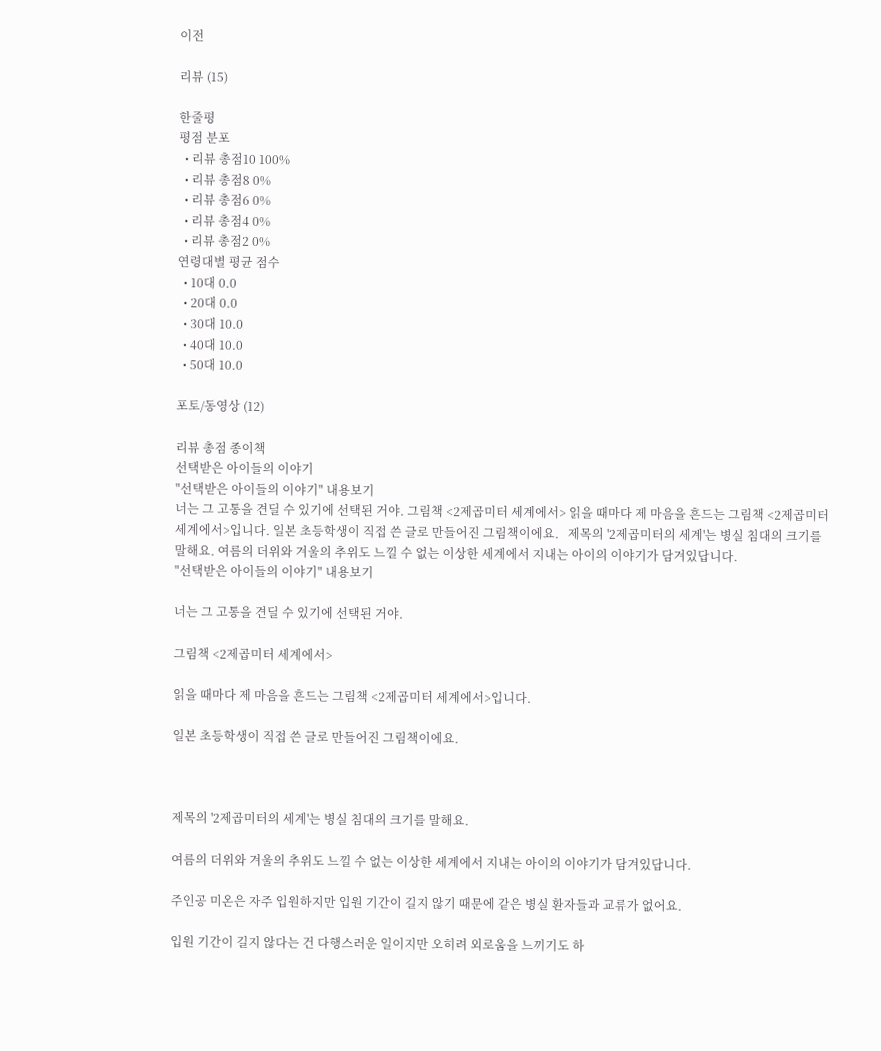이전

리뷰 (15)

한줄평
평점 분포
  • 리뷰 총점10 100%
  • 리뷰 총점8 0%
  • 리뷰 총점6 0%
  • 리뷰 총점4 0%
  • 리뷰 총점2 0%
연령대별 평균 점수
  • 10대 0.0
  • 20대 0.0
  • 30대 10.0
  • 40대 10.0
  • 50대 10.0

포토/동영상 (12)

리뷰 총점 종이책
선택받은 아이들의 이야기
"선택받은 아이들의 이야기" 내용보기
너는 그 고통을 견딜 수 있기에 선택된 거야. 그림책 <2제곱미터 세계에서> 읽을 때마다 제 마음을 흔드는 그림책 <2제곱미터 세계에서>입니다. 일본 초등학생이 직접 쓴 글로 만들어진 그림책이에요.   제목의 '2제곱미터의 세계'는 병실 침대의 크기를 말해요. 여름의 더위와 겨울의 추위도 느낄 수 없는 이상한 세계에서 지내는 아이의 이야기가 담겨있답니다.
"선택받은 아이들의 이야기" 내용보기

너는 그 고통을 견딜 수 있기에 선택된 거야.

그림책 <2제곱미터 세계에서>

읽을 때마다 제 마음을 흔드는 그림책 <2제곱미터 세계에서>입니다.

일본 초등학생이 직접 쓴 글로 만들어진 그림책이에요.



제목의 '2제곱미터의 세계'는 병실 침대의 크기를 말해요.

여름의 더위와 겨울의 추위도 느낄 수 없는 이상한 세계에서 지내는 아이의 이야기가 담겨있답니다.

주인공 미온은 자주 입원하지만 입원 기간이 길지 않기 때문에 같은 병실 환자들과 교류가 없어요.

입원 기간이 길지 않다는 건 다행스러운 일이지만 오히려 외로움을 느끼기도 하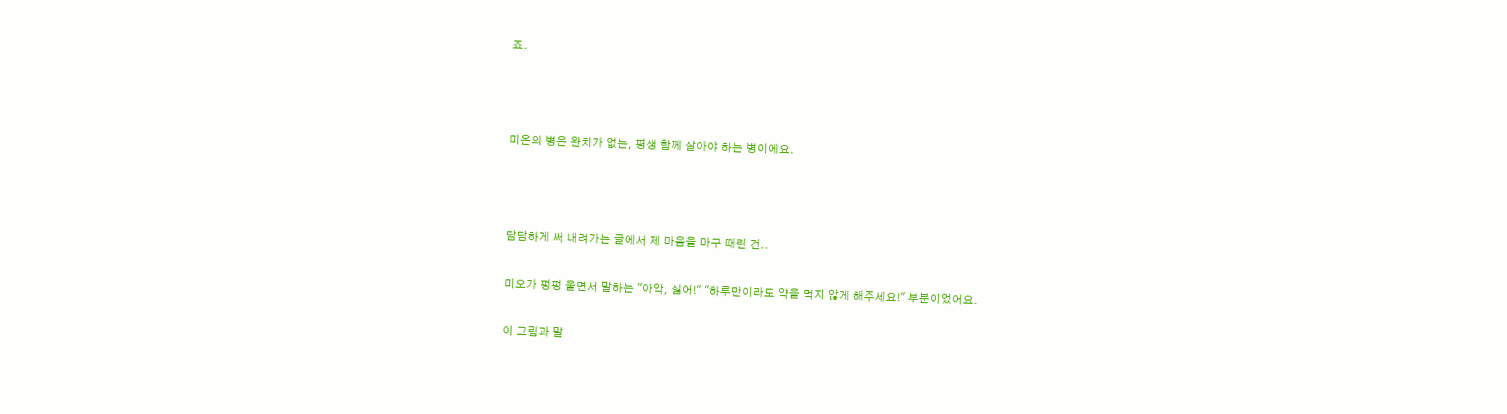죠.



미온의 병은 완치가 없는, 평생 함께 살아야 하는 병이에요.



담담하게 써 내려가는 글에서 제 마음을 마구 때린 건..

미오가 펑펑 울면서 말하는 "아악, 싫어!" "하루만이라도 약을 먹지 않게 해주세요!" 부분이었어요.

이 그림과 말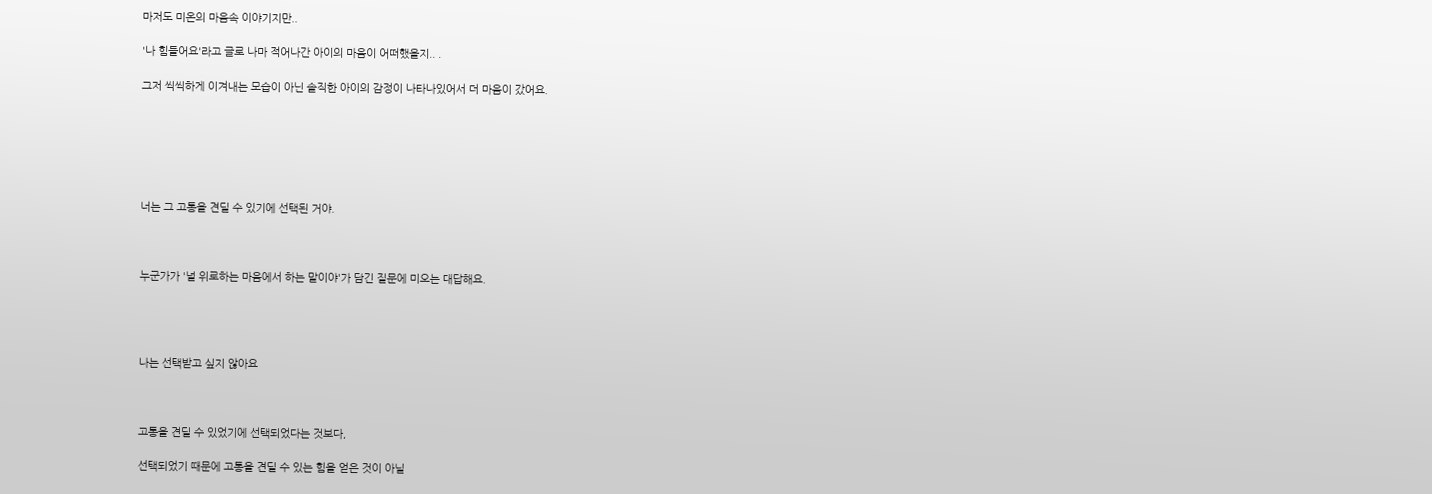마저도 미온의 마음속 이야기지만..

'나 힘들어요'라고 글로 나마 적어나간 아이의 마음이 어떠했을지.. .

그저 씩씩하게 이겨내는 모습이 아닌 솔직한 아이의 감정이 나타나있어서 더 마음이 갔어요.






너는 그 고통을 견딜 수 있기에 선택된 거야.



누군가가 '널 위로하는 마음에서 하는 말이야'가 담긴 질문에 미오는 대답해요.




나는 선택받고 싶지 않아요



고통을 견딜 수 있었기에 선택되었다는 것보다,

선택되었기 때문에 고통을 견딜 수 있는 힘을 얻은 것이 아닐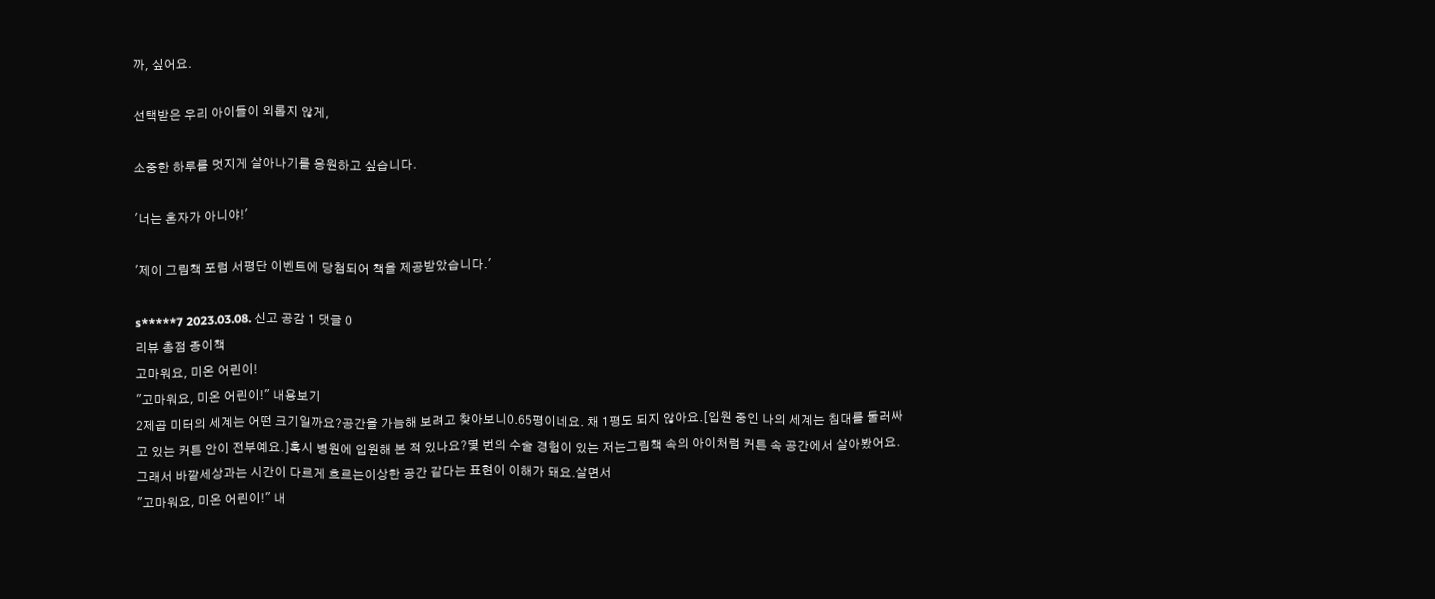까, 싶어요.

선택받은 우리 아이들이 외롭지 않게,

소중한 하루를 멋지게 살아나기를 응원하고 싶습니다.

'너는 혼자가 아니야!'

'제이 그림책 포럼 서평단 이벤트에 당첨되어 책을 제공받았습니다.'

s*****7 2023.03.08. 신고 공감 1 댓글 0
리뷰 총점 종이책
고마워요, 미온 어린이!
"고마워요, 미온 어린이!" 내용보기
2제곱 미터의 세계는 어떤 크기일까요?공간을 가늠해 보려고 찾아보니0.65평이네요. 채 1평도 되지 않아요.[입원 중인 나의 세계는 침대를 둘러싸고 있는 커튼 안이 전부예요.]혹시 병원에 입원해 본 적 있나요?몇 번의 수술 경험이 있는 저는그림책 속의 아이처럼 커튼 속 공간에서 살아봤어요.그래서 바깥세상과는 시간이 다르게 흐르는이상한 공간 같다는 표현이 이해가 돼요.살면서
"고마워요, 미온 어린이!" 내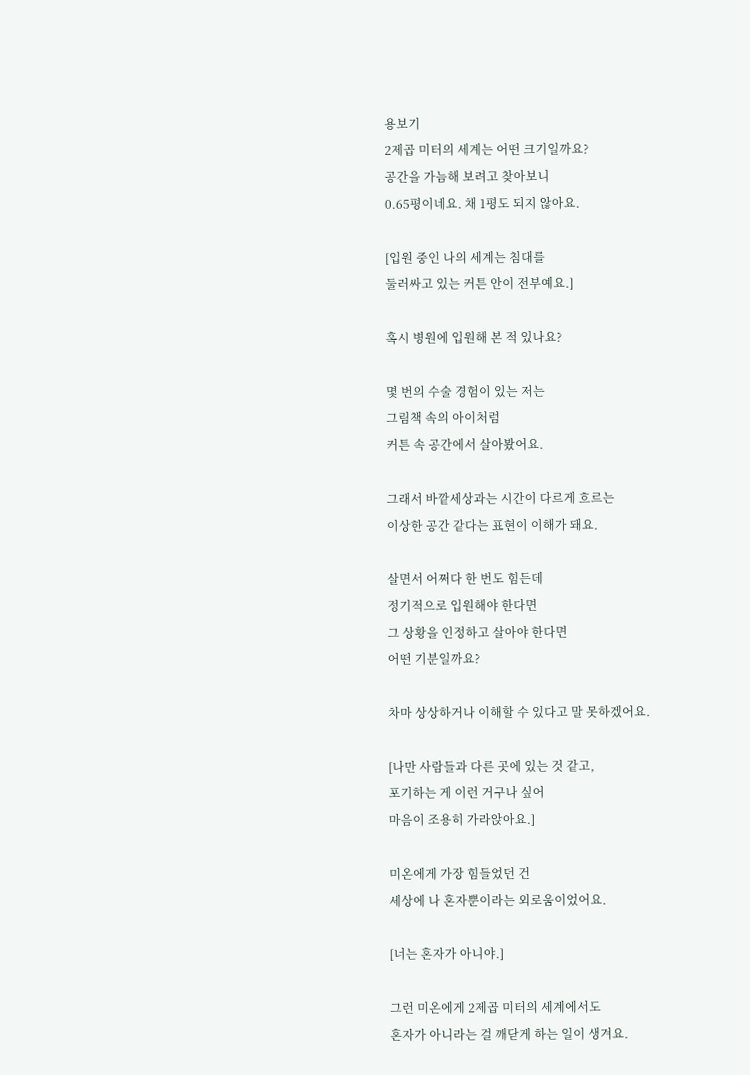용보기
2제곱 미터의 세계는 어떤 크기일까요?
공간을 가늠해 보려고 찾아보니
0.65평이네요. 채 1평도 되지 않아요.

[입원 중인 나의 세계는 침대를
둘러싸고 있는 커튼 안이 전부예요.]

혹시 병원에 입원해 본 적 있나요?

몇 번의 수술 경험이 있는 저는
그림책 속의 아이처럼
커튼 속 공간에서 살아봤어요.

그래서 바깥세상과는 시간이 다르게 흐르는
이상한 공간 같다는 표현이 이해가 돼요.

살면서 어쩌다 한 번도 힘든데
정기적으로 입원해야 한다면
그 상황을 인정하고 살아야 한다면
어떤 기분일까요?

차마 상상하거나 이해할 수 있다고 말 못하겠어요.

[나만 사람들과 다른 곳에 있는 것 같고,
포기하는 게 이런 거구나 싶어
마음이 조용히 가라앉아요.]

미온에게 가장 힘들었던 건
세상에 나 혼자뿐이라는 외로움이었어요.

[너는 혼자가 아니야.]

그런 미온에게 2제곱 미터의 세계에서도
혼자가 아니라는 걸 깨닫게 하는 일이 생겨요.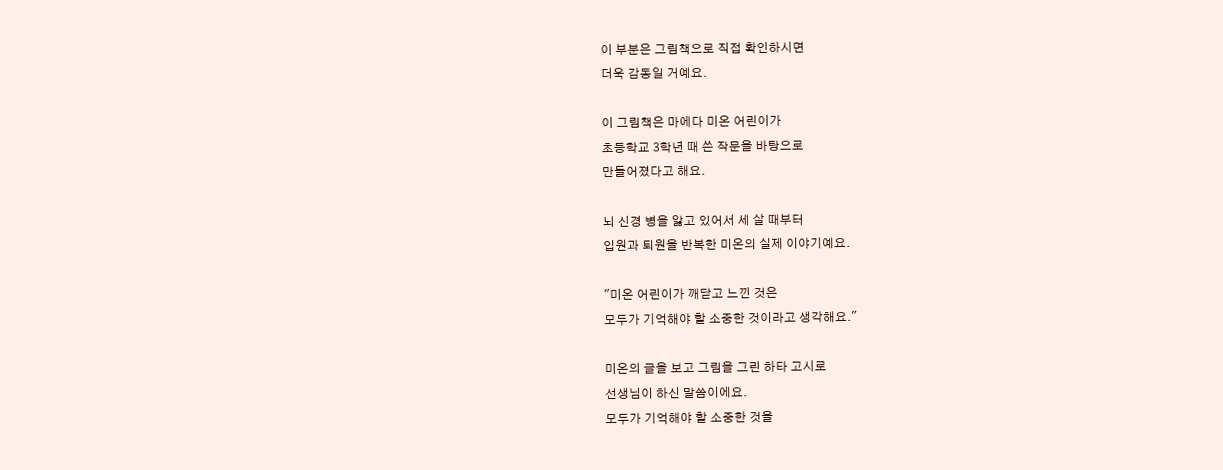이 부분은 그림책으로 직접 확인하시면
더욱 감동일 거예요.

이 그림책은 마에다 미온 어린이가
초등학교 3학년 때 쓴 작문을 바탕으로
만들어졌다고 해요.

뇌 신경 병을 앓고 있어서 세 살 때부터
입원과 퇴원을 반복한 미온의 실제 이야기예요.

"미온 어린이가 깨닫고 느낀 것은
모두가 기억해야 할 소중한 것이라고 생각해요."

미온의 글을 보고 그림을 그린 하타 고시로
선생님이 하신 말씀이에요.
모두가 기억해야 할 소중한 것을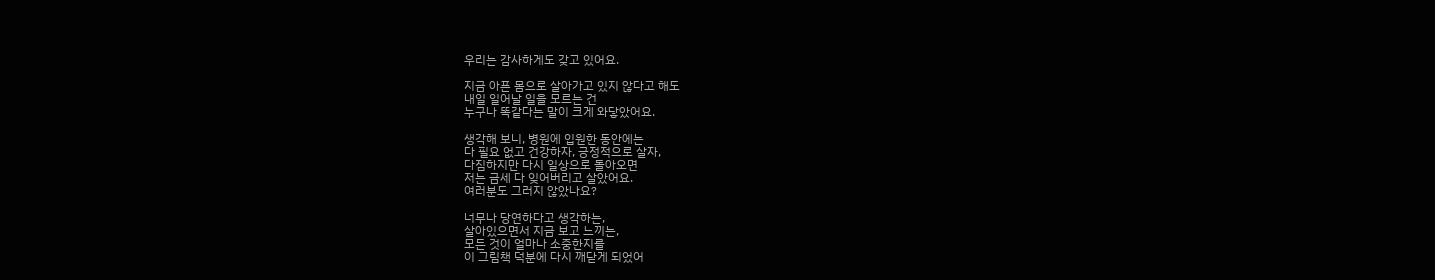우리는 감사하게도 갖고 있어요.

지금 아픈 몸으로 살아가고 있지 않다고 해도
내일 일어날 일을 모르는 건
누구나 똑같다는 말이 크게 와닿았어요.

생각해 보니, 병원에 입원한 동안에는
다 필요 없고 건강하자, 긍정적으로 살자,
다짐하지만 다시 일상으로 돌아오면
저는 금세 다 잊어버리고 살았어요.
여러분도 그러지 않았나요?

너무나 당연하다고 생각하는,
살아있으면서 지금 보고 느끼는,
모든 것이 얼마나 소중한지를
이 그림책 덕분에 다시 깨닫게 되었어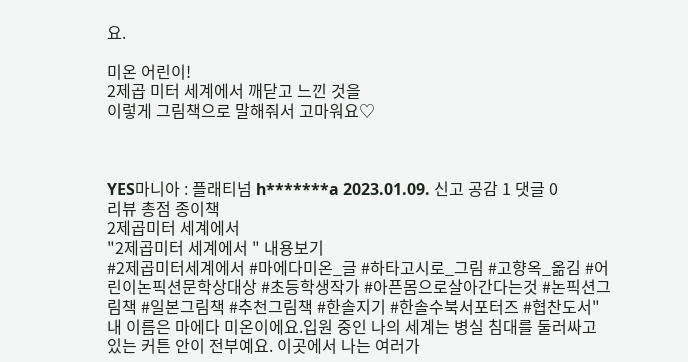요.

미온 어린이!
2제곱 미터 세계에서 깨닫고 느낀 것을
이렇게 그림책으로 말해줘서 고마워요♡



YES마니아 : 플래티넘 h*******a 2023.01.09. 신고 공감 1 댓글 0
리뷰 총점 종이책
2제곱미터 세계에서
"2제곱미터 세계에서 " 내용보기
#2제곱미터세계에서 #마에다미온_글 #하타고시로_그림 #고향옥_옮김 #어린이논픽션문학상대상 #초등학생작가 #아픈몸으로살아간다는것 #논픽션그림책 #일본그림책 #추천그림책 #한솔지기 #한솔수북서포터즈 #협찬도서"내 이름은 마에다 미온이에요.입원 중인 나의 세계는 병실 침대를 둘러싸고 있는 커튼 안이 전부예요. 이곳에서 나는 여러가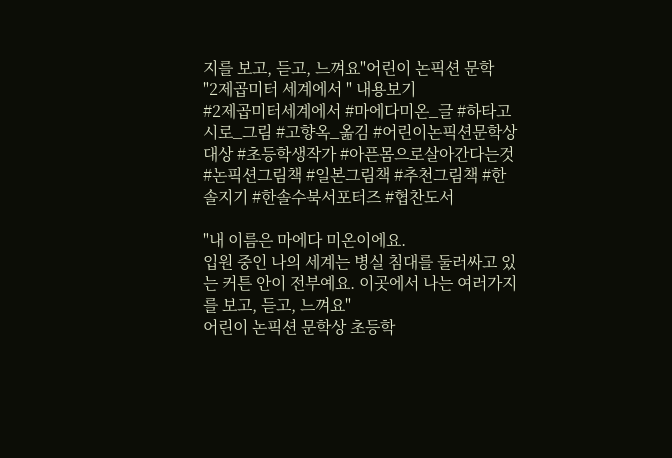지를 보고, 듣고, 느껴요"어린이 논픽션 문학
"2제곱미터 세계에서 " 내용보기
#2제곱미터세계에서 #마에다미온_글 #하타고시로_그림 #고향옥_옮김 #어린이논픽션문학상대상 #초등학생작가 #아픈몸으로살아간다는것 #논픽션그림책 #일본그림책 #추천그림책 #한솔지기 #한솔수북서포터즈 #협찬도서

"내 이름은 마에다 미온이에요.
입원 중인 나의 세계는 병실 침대를 둘러싸고 있는 커튼 안이 전부예요. 이곳에서 나는 여러가지를 보고, 듣고, 느껴요"
어린이 논픽션 문학상 초등학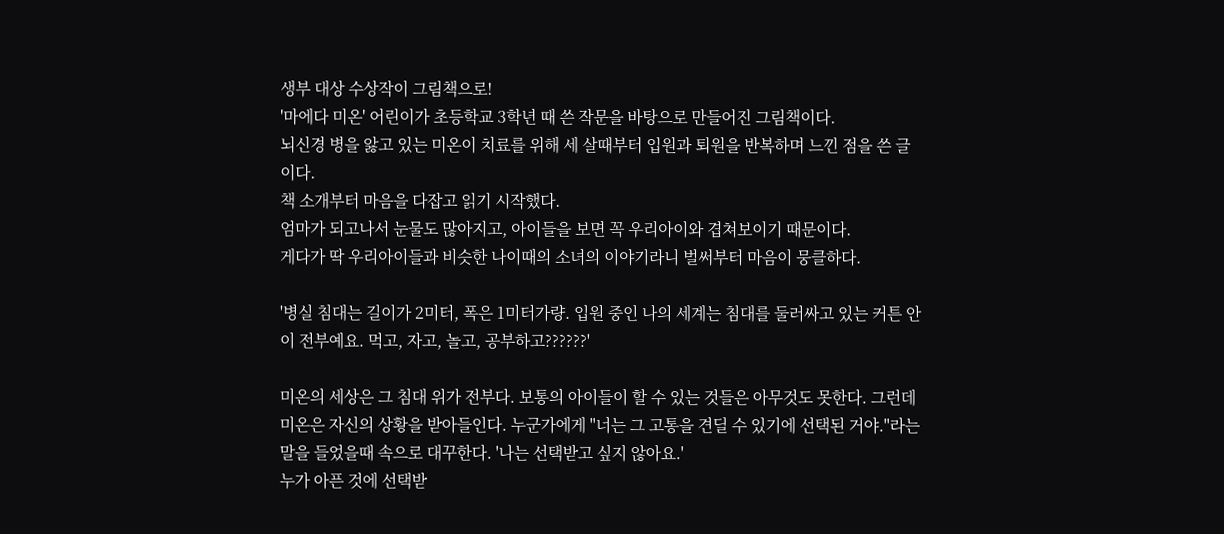생부 대상 수상작이 그림책으로!
'마에다 미온' 어린이가 초등학교 3학년 때 쓴 작문을 바탕으로 만들어진 그림책이다.
뇌신경 병을 앓고 있는 미온이 치료를 위해 세 살때부터 입원과 퇴원을 반복하며 느낀 점을 쓴 글이다.
책 소개부터 마음을 다잡고 읽기 시작했다.
엄마가 되고나서 눈물도 많아지고, 아이들을 보면 꼭 우리아이와 겹쳐보이기 때문이다.
게다가 딱 우리아이들과 비슷한 나이때의 소녀의 이야기라니 벌써부터 마음이 뭉클하다.

'병실 침대는 길이가 2미터, 폭은 1미터가량. 입원 중인 나의 세계는 침대를 둘러싸고 있는 커튼 안이 전부예요. 먹고, 자고, 놀고, 공부하고??????'

미온의 세상은 그 침대 위가 전부다. 보통의 아이들이 할 수 있는 것들은 아무것도 못한다. 그런데 미온은 자신의 상황을 받아들인다. 누군가에게 "너는 그 고통을 견딜 수 있기에 선택된 거야."라는 말을 들었을때 속으로 대꾸한다. '나는 선택받고 싶지 않아요.'
누가 아픈 것에 선택받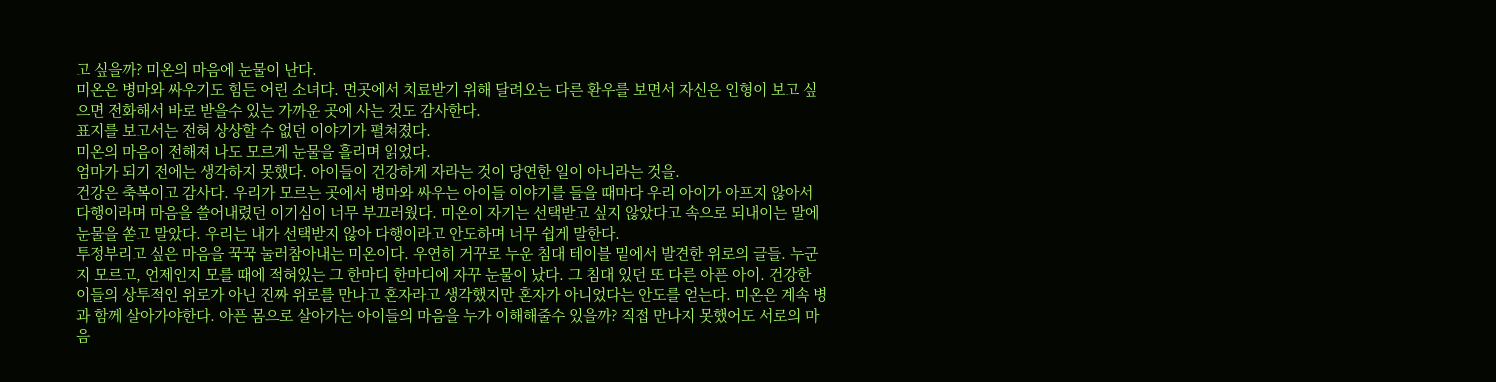고 싶을까? 미온의 마음에 눈물이 난다.
미온은 병마와 싸우기도 힘든 어린 소녀다. 먼곳에서 치료받기 위해 달려오는 다른 환우를 보면서 자신은 인형이 보고 싶으면 전화해서 바로 받을수 있는 가까운 곳에 사는 것도 감사한다.
표지를 보고서는 전혀 상상할 수 없던 이야기가 펼쳐졌다.
미온의 마음이 전해져 나도 모르게 눈물을 흘리며 읽었다.
엄마가 되기 전에는 생각하지 못했다. 아이들이 건강하게 자라는 것이 당연한 일이 아니라는 것을.
건강은 축복이고 감사다. 우리가 모르는 곳에서 병마와 싸우는 아이들 이야기를 들을 때마다 우리 아이가 아프지 않아서 다행이라며 마음을 쓸어내렸던 이기심이 너무 부끄러웠다. 미온이 자기는 선택받고 싶지 않았다고 속으로 되내이는 말에 눈물을 쏟고 말았다. 우리는 내가 선택받지 않아 다행이라고 안도하며 너무 쉽게 말한다.
투정부리고 싶은 마음을 꾹꾹 눌러참아내는 미온이다. 우연히 거꾸로 누운 침대 테이블 밑에서 발견한 위로의 글들. 누군지 모르고, 언제인지 모를 때에 적혀있는 그 한마디 한마디에 자꾸 눈물이 났다. 그 침대 있던 또 다른 아픈 아이. 건강한 이들의 상투적인 위로가 아닌 진짜 위로를 만나고 혼자라고 생각했지만 혼자가 아니었다는 안도를 얻는다. 미온은 계속 병과 함께 살아가야한다. 아픈 몸으로 살아가는 아이들의 마음을 누가 이해해줄수 있을까? 직접 만나지 못했어도 서로의 마음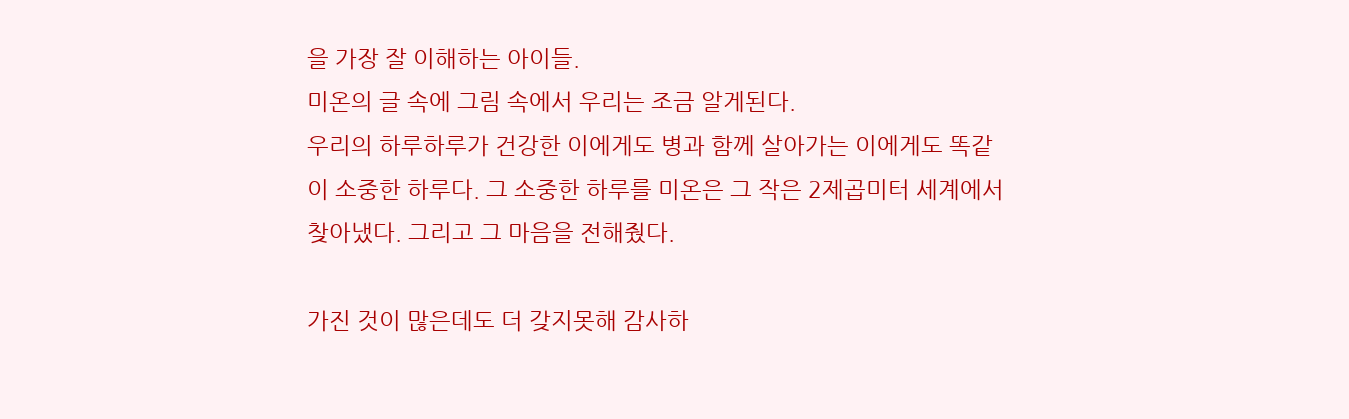을 가장 잘 이해하는 아이들.
미온의 글 속에 그림 속에서 우리는 조금 알게된다.
우리의 하루하루가 건강한 이에게도 병과 함께 살아가는 이에게도 똑같이 소중한 하루다. 그 소중한 하루를 미온은 그 작은 2제곱미터 세계에서 찾아냈다. 그리고 그 마음을 전해줬다.

가진 것이 많은데도 더 갖지못해 감사하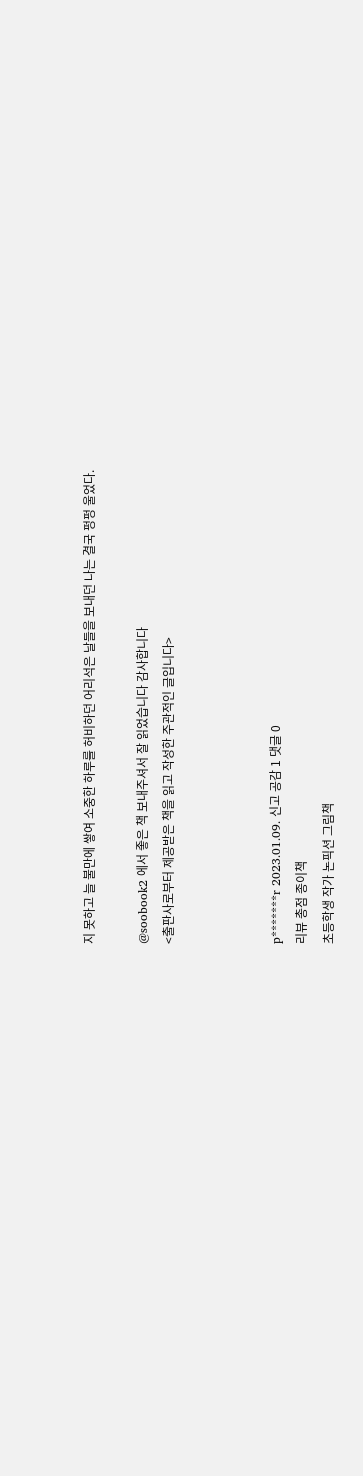지 못하고 늘 불만에 쌓여 소중한 하루를 허비하던 어리석은 날들을 보내던 나는 결국 펑펑 울었다.

@soobook2 에서 좋은 책 보내주셔서 잘 읽었습니다 감사합니다
<출판사로부터 제공받은 책을 읽고 작성한 주관적인 글입니다>



p*******r 2023.01.09. 신고 공감 1 댓글 0
리뷰 총점 종이책
초등학생 작가 논픽션 그림책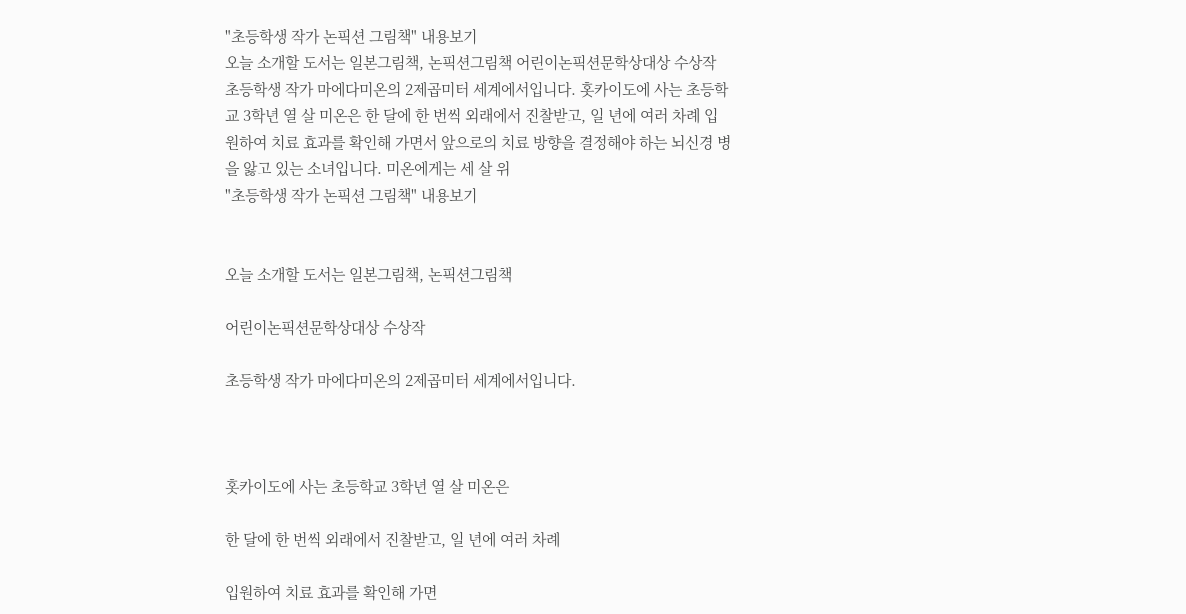"초등학생 작가 논픽션 그림책" 내용보기
오늘 소개할 도서는 일본그림책, 논픽션그림책 어린이논픽션문학상대상 수상작 초등학생 작가 마에다미온의 2제곱미터 세계에서입니다. 홋카이도에 사는 초등학교 3학년 열 살 미온은 한 달에 한 번씩 외래에서 진찰받고, 일 년에 여러 차례 입원하여 치료 효과를 확인해 가면서 앞으로의 치료 방향을 결정해야 하는 뇌신경 병을 앓고 있는 소녀입니다. 미온에게는 세 살 위
"초등학생 작가 논픽션 그림책" 내용보기


오늘 소개할 도서는 일본그림책, 논픽션그림책

어린이논픽션문학상대상 수상작

초등학생 작가 마에다미온의 2제곱미터 세계에서입니다.



홋카이도에 사는 초등학교 3학년 열 살 미온은

한 달에 한 번씩 외래에서 진찰받고, 일 년에 여러 차례

입원하여 치료 효과를 확인해 가면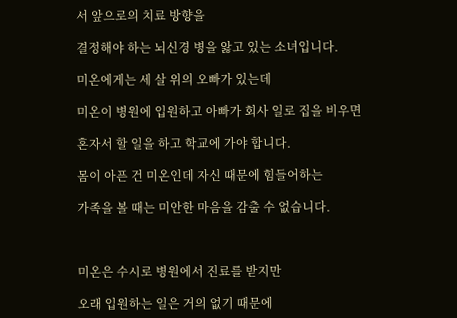서 앞으로의 치료 방향을

결정해야 하는 뇌신경 병을 앓고 있는 소녀입니다.

미온에게는 세 살 위의 오빠가 있는데

미온이 병원에 입원하고 아빠가 회사 일로 집을 비우면

혼자서 할 일을 하고 학교에 가야 합니다.

몸이 아픈 건 미온인데 자신 때문에 힘들어하는

가족을 볼 때는 미안한 마음을 감출 수 없습니다.



미온은 수시로 병원에서 진료를 받지만

오래 입원하는 일은 거의 없기 때문에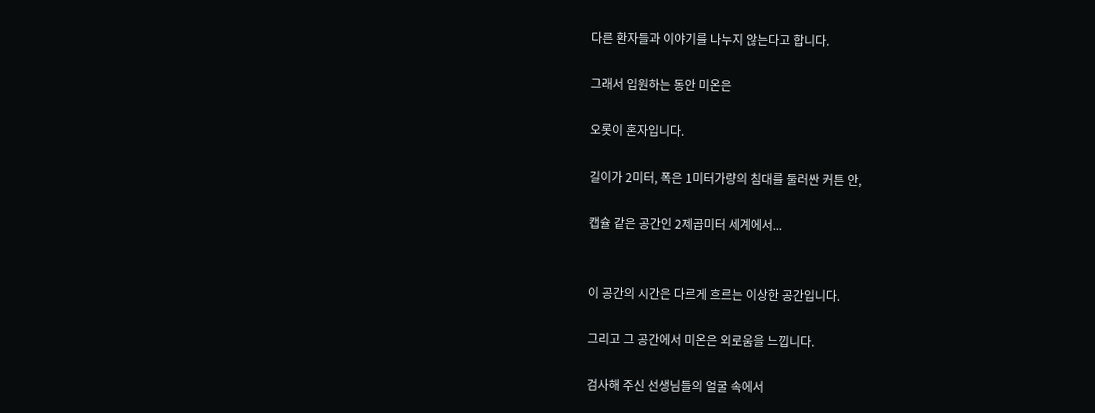다른 환자들과 이야기를 나누지 않는다고 합니다.

그래서 입원하는 동안 미온은

오롯이 혼자입니다.

길이가 2미터, 폭은 1미터가량의 침대를 둘러싼 커튼 안,

캡슐 같은 공간인 2제곱미터 세계에서...


이 공간의 시간은 다르게 흐르는 이상한 공간입니다.

그리고 그 공간에서 미온은 외로움을 느낍니다.

검사해 주신 선생님들의 얼굴 속에서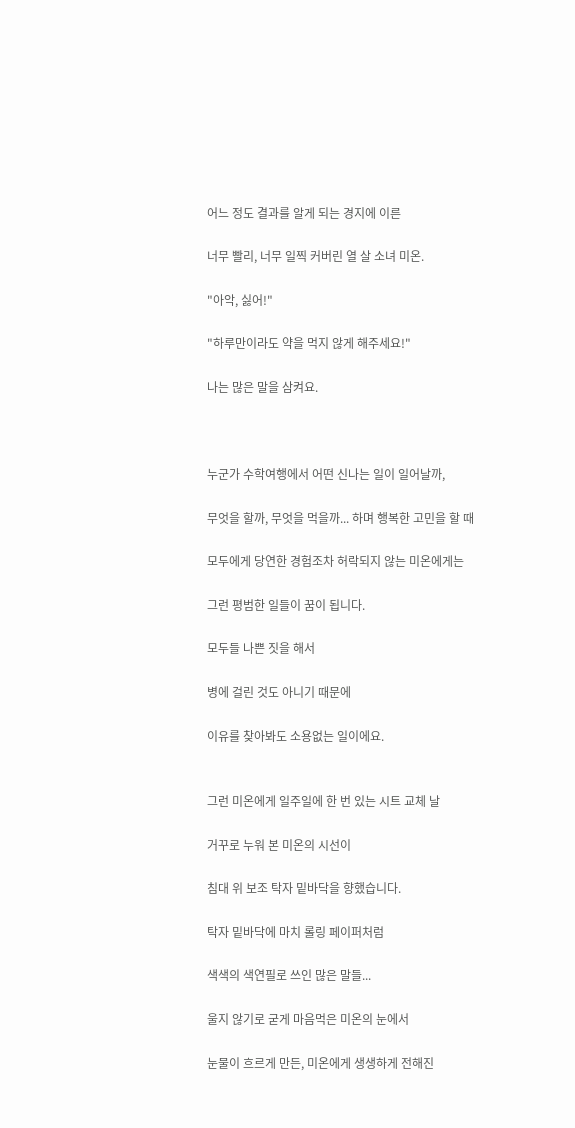어느 정도 결과를 알게 되는 경지에 이른

너무 빨리, 너무 일찍 커버린 열 살 소녀 미온.

"아악, 싫어!"

"하루만이라도 약을 먹지 않게 해주세요!"

나는 많은 말을 삼켜요.



누군가 수학여행에서 어떤 신나는 일이 일어날까,

무엇을 할까, 무엇을 먹을까... 하며 행복한 고민을 할 때

모두에게 당연한 경험조차 허락되지 않는 미온에게는

그런 평범한 일들이 꿈이 됩니다.

모두들 나쁜 짓을 해서

병에 걸린 것도 아니기 때문에

이유를 찾아봐도 소용없는 일이에요.


그런 미온에게 일주일에 한 번 있는 시트 교체 날

거꾸로 누워 본 미온의 시선이

침대 위 보조 탁자 밑바닥을 향했습니다.

탁자 밑바닥에 마치 롤링 페이퍼처럼

색색의 색연필로 쓰인 많은 말들...

울지 않기로 굳게 마음먹은 미온의 눈에서

눈물이 흐르게 만든, 미온에게 생생하게 전해진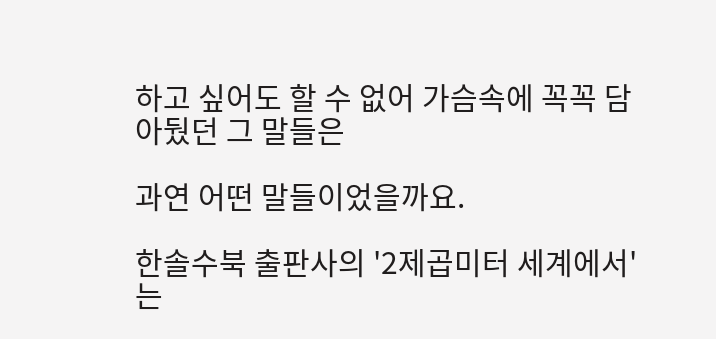하고 싶어도 할 수 없어 가슴속에 꼭꼭 담아뒀던 그 말들은

과연 어떤 말들이었을까요.

한솔수북 출판사의 '2제곱미터 세계에서'는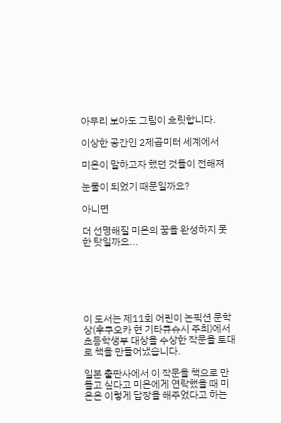아무리 보아도 그림이 흐릿합니다.

이상한 공간인 2제곱미터 세계에서

미온이 말하고자 했던 것들이 전해져

눈물이 되었기 때문일까요?

아니면

더 선명해질 미온의 꿈을 완성하지 못한 탓일까요...






이 도서는 제11회 어린이 논픽션 문학상(후쿠오카 현 기타큐슈시 주최)에서 초등학생부 대상을 수상한 작문을 토대로 책을 만들어냈습니다.

일본 출판사에서 이 작문을 책으로 만들고 싶다고 미온에게 연락했을 때 미온은 이렇게 답장을 해주었다고 하는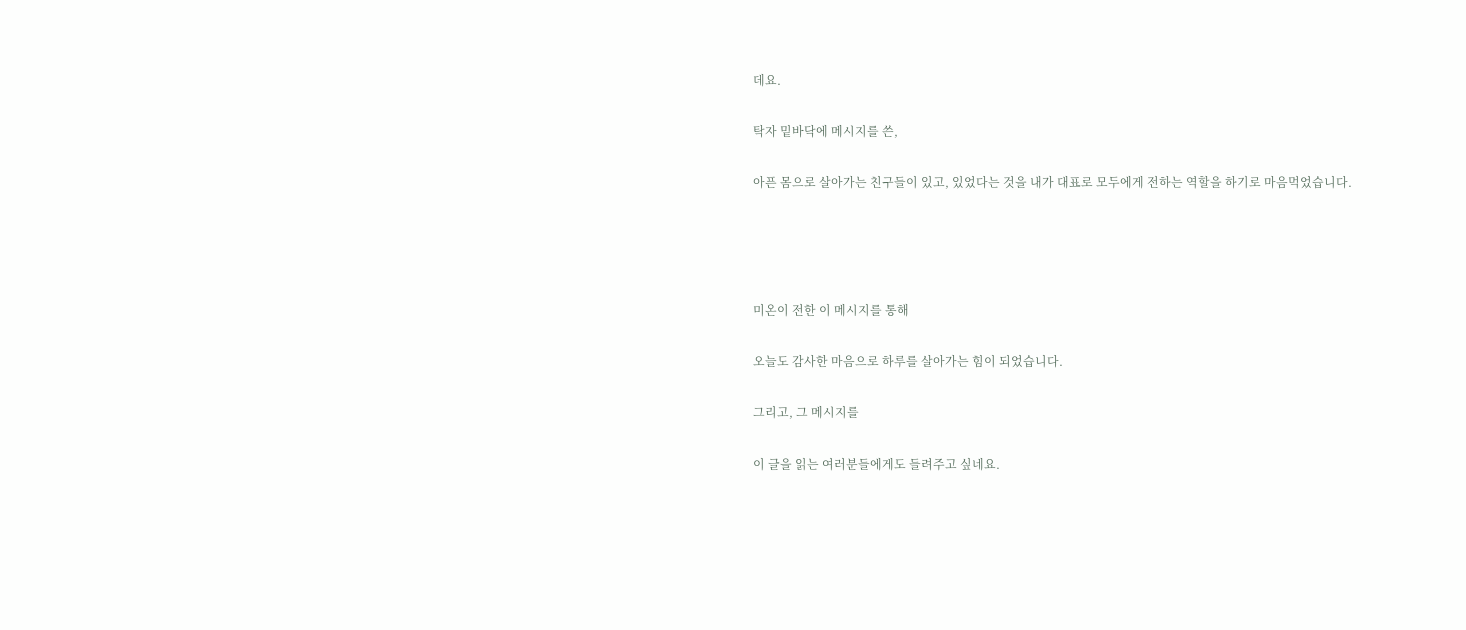데요.

탁자 밑바닥에 메시지를 쓴,

아픈 몸으로 살아가는 친구들이 있고, 있었다는 것을 내가 대표로 모두에게 전하는 역할을 하기로 마음먹었습니다.




미온이 전한 이 메시지를 통해

오늘도 감사한 마음으로 하루를 살아가는 힘이 되었습니다.

그리고, 그 메시지를

이 글을 읽는 여러분들에게도 들려주고 싶네요.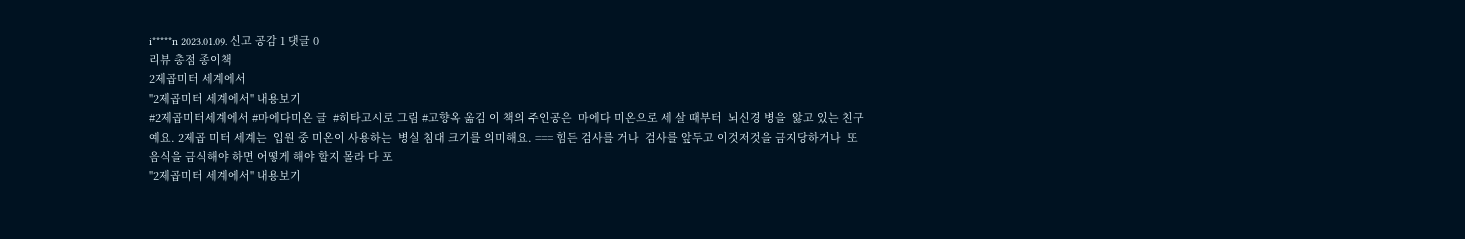i*****n 2023.01.09. 신고 공감 1 댓글 0
리뷰 총점 종이책
2제곱미터 세계에서
"2제곱미터 세계에서" 내용보기
#2제곱미터세계에서 #마에다미온 글  #히타고시로 그림 #고향옥 옮김 이 책의 주인공은  마에다 미온으로 세 살 때부터  뇌신경 병을  앓고 있는 친구예요. 2제곱 미터 세계는  입원 중 미온이 사용하는  병실 침대 크기를 의미해요. === 힘든 검사를 거나  검사를 앞두고 이것저것을 금지당하거나  또 음식을 금식해야 하면 어떻게 해야 할지 몰라 다 포
"2제곱미터 세계에서" 내용보기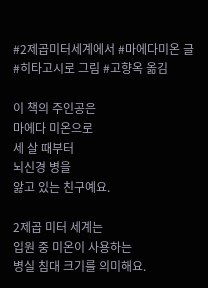#2제곱미터세계에서 #마에다미온 글
#히타고시로 그림 #고향옥 옮김

이 책의 주인공은
마에다 미온으로
세 살 때부터
뇌신경 병을
앓고 있는 친구예요.

2제곱 미터 세계는
입원 중 미온이 사용하는
병실 침대 크기를 의미해요.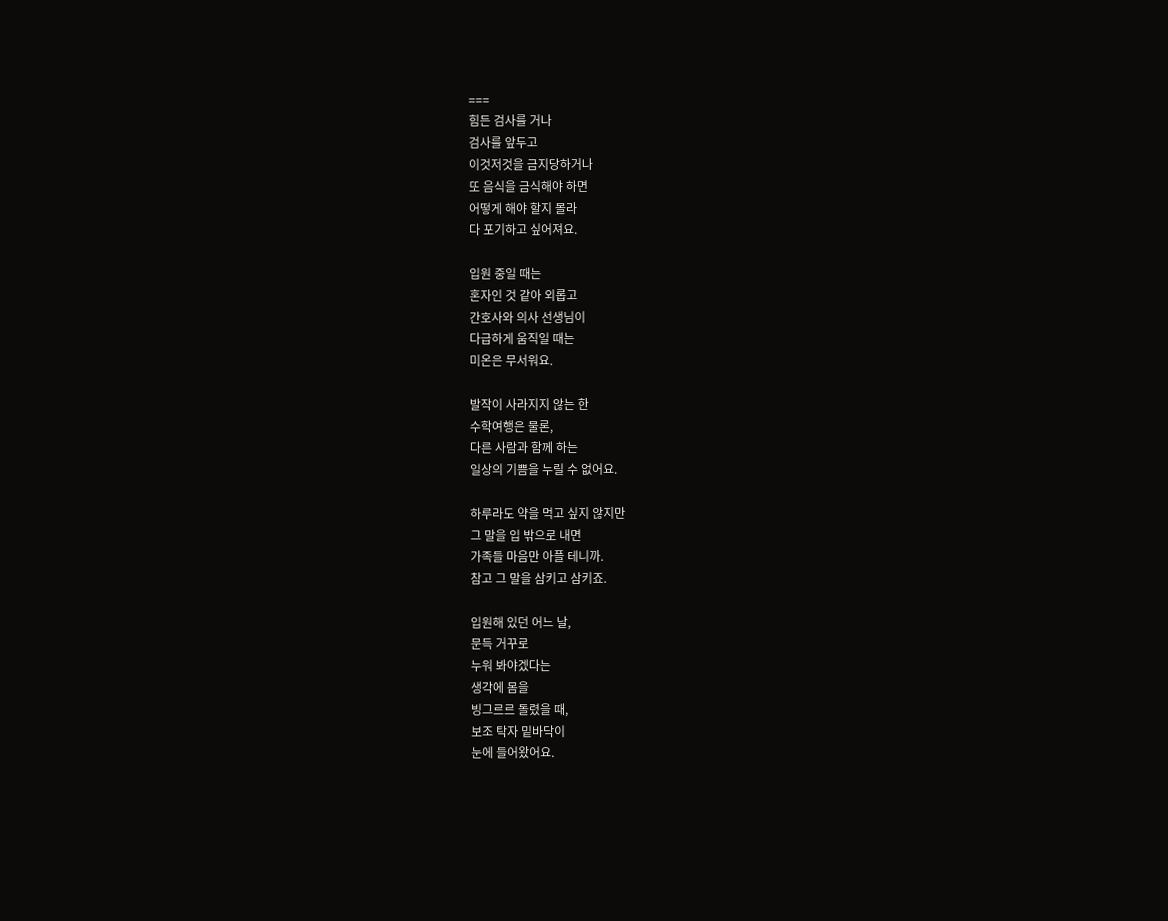===
힘든 검사를 거나
검사를 앞두고
이것저것을 금지당하거나
또 음식을 금식해야 하면
어떻게 해야 할지 몰라
다 포기하고 싶어져요.

입원 중일 때는
혼자인 것 같아 외롭고
간호사와 의사 선생님이
다급하게 움직일 때는
미온은 무서워요.

발작이 사라지지 않는 한
수학여행은 물론,
다른 사람과 함께 하는
일상의 기쁨을 누릴 수 없어요.

하루라도 약을 먹고 싶지 않지만
그 말을 입 밖으로 내면
가족들 마음만 아플 테니까.
참고 그 말을 삼키고 삼키죠.

입원해 있던 어느 날,
문득 거꾸로
누워 봐야겠다는
생각에 몸을
빙그르르 돌렸을 때,
보조 탁자 밑바닥이
눈에 들어왔어요.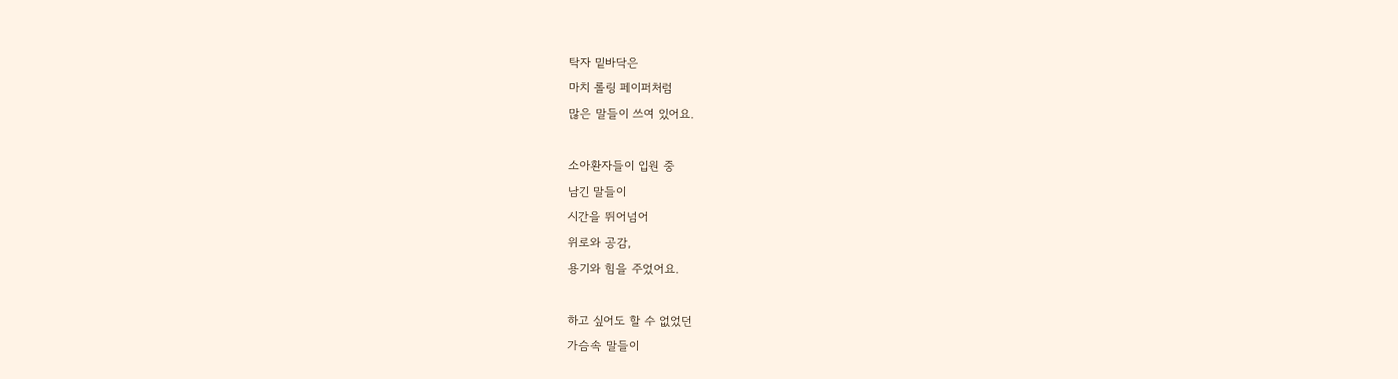탁자 밑바닥은
마치 롤링 페이퍼처럼
많은 말들이 쓰여 있어요.

소아환자들이 입원 중
남긴 말들이
시간을 뛰어넘어
위로와 공감,
용기와 힘을 주었어요.

하고 싶어도 할 수 없었던
가슴속 말들이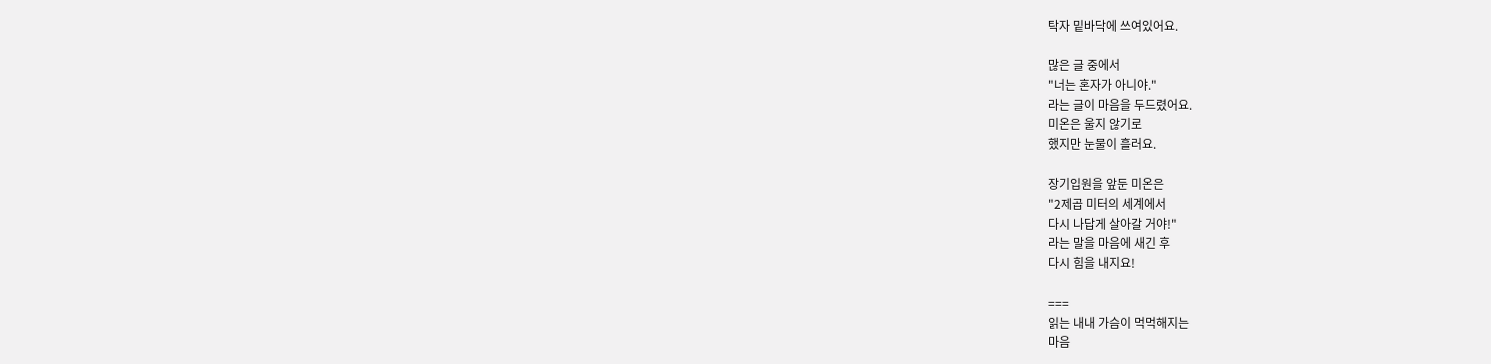탁자 밑바닥에 쓰여있어요.

많은 글 중에서
"너는 혼자가 아니야."
라는 글이 마음을 두드렸어요.
미온은 울지 않기로
했지만 눈물이 흘러요.

장기입원을 앞둔 미온은
"2제곱 미터의 세계에서
다시 나답게 살아갈 거야!"
라는 말을 마음에 새긴 후
다시 힘을 내지요!

===
읽는 내내 가슴이 먹먹해지는
마음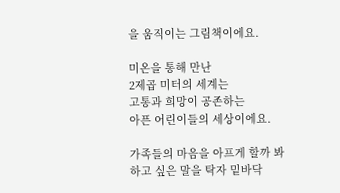을 움직이는 그림책이에요.

미온을 통해 만난
2제곱 미터의 세계는
고통과 희망이 공존하는
아픈 어린이들의 세상이에요.

가족들의 마음을 아프게 할까 봐
하고 싶은 말을 탁자 밑바닥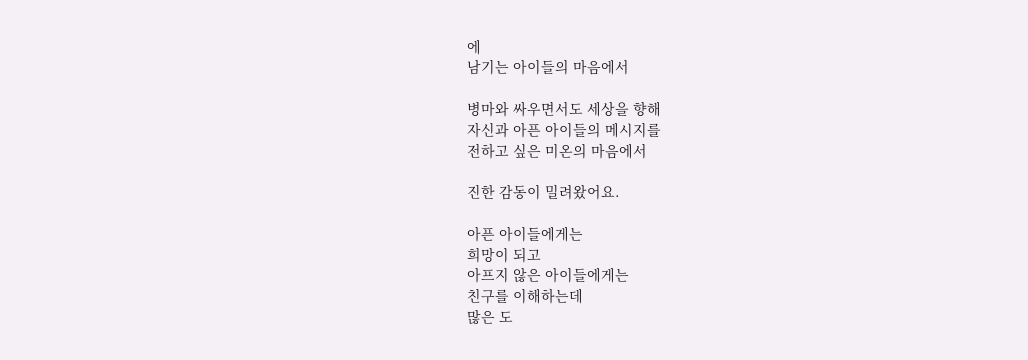에
남기는 아이들의 마음에서

병마와 싸우면서도 세상을 향해
자신과 아픈 아이들의 메시지를
전하고 싶은 미온의 마음에서

진한 감동이 밀려왔어요.

아픈 아이들에게는
희망이 되고
아프지 않은 아이들에게는
친구를 이해하는데
많은 도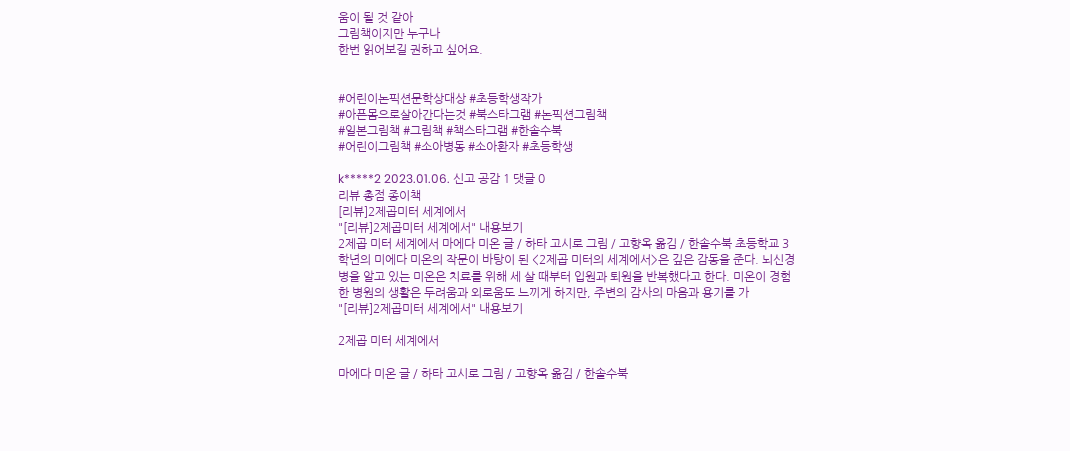움이 될 것 같아
그림책이지만 누구나
한번 읽어보길 권하고 싶어요.


#어린이논픽션문학상대상 #초등학생작가
#아픈몸으로살아간다는것 #북스타그램 #논픽션그림책
#일본그림책 #그림책 #책스타그램 #한솔수북
#어린이그림책 #소아병동 #소아환자 #초등학생

k*****2 2023.01.06. 신고 공감 1 댓글 0
리뷰 총점 종이책
[리뷰]2제곱미터 세계에서
"[리뷰]2제곱미터 세계에서" 내용보기
2제곱 미터 세계에서 마에다 미온 글 / 하타 고시로 그림 / 고향옥 옮김 / 한솔수북 초등학교 3학년의 미에다 미온의 작문이 바탕이 된 <2제곱 미터의 세계에서>은 깊은 감동을 준다. 뇌신경 병을 알고 있는 미온은 치료를 위해 세 살 때부터 입원과 퇴원을 반복했다고 한다. 미온이 경험한 병원의 생활은 두려움과 외로움도 느끼게 하지만, 주변의 감사의 마음과 용기를 가
"[리뷰]2제곱미터 세계에서" 내용보기

2제곱 미터 세계에서

마에다 미온 글 / 하타 고시로 그림 / 고향옥 옮김 / 한솔수북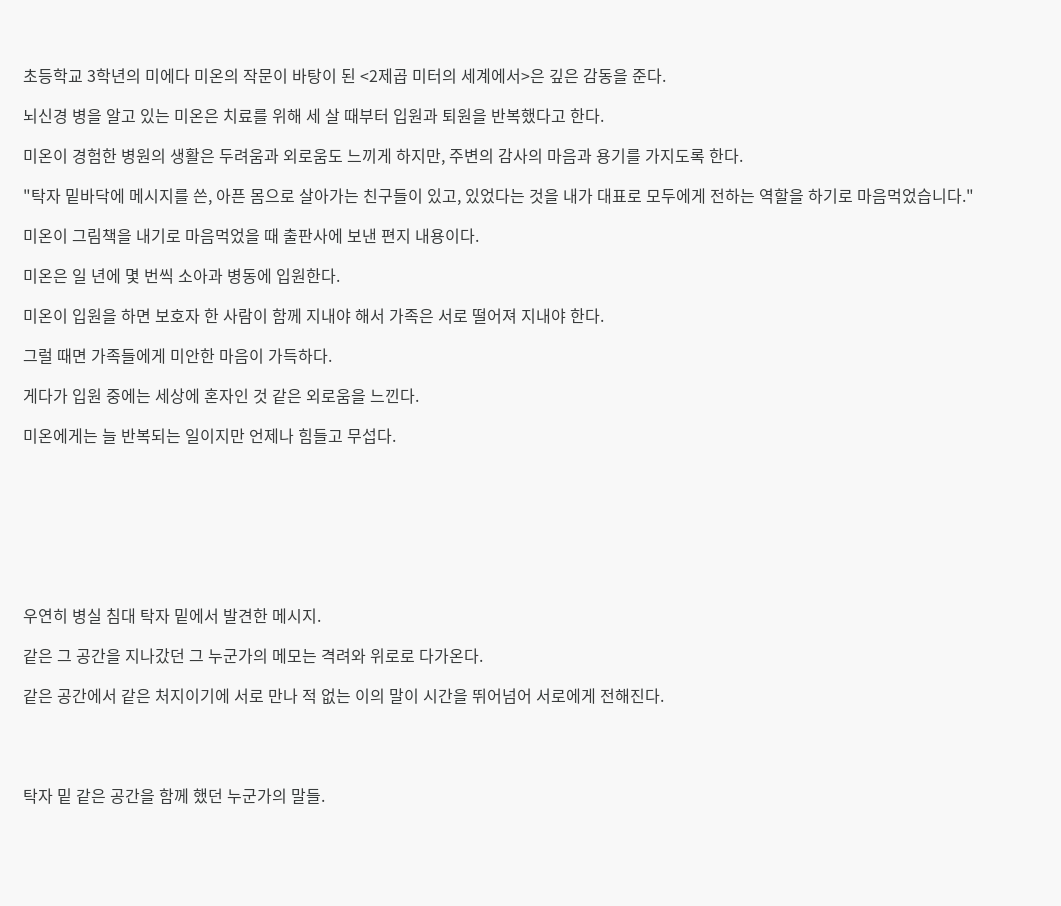초등학교 3학년의 미에다 미온의 작문이 바탕이 된 <2제곱 미터의 세계에서>은 깊은 감동을 준다.

뇌신경 병을 알고 있는 미온은 치료를 위해 세 살 때부터 입원과 퇴원을 반복했다고 한다.

미온이 경험한 병원의 생활은 두려움과 외로움도 느끼게 하지만, 주변의 감사의 마음과 용기를 가지도록 한다.

"탁자 밑바닥에 메시지를 쓴, 아픈 몸으로 살아가는 친구들이 있고, 있었다는 것을 내가 대표로 모두에게 전하는 역할을 하기로 마음먹었습니다."

미온이 그림책을 내기로 마음먹었을 때 출판사에 보낸 편지 내용이다.

미온은 일 년에 몇 번씩 소아과 병동에 입원한다.

미온이 입원을 하면 보호자 한 사람이 함께 지내야 해서 가족은 서로 떨어져 지내야 한다.

그럴 때면 가족들에게 미안한 마음이 가득하다.

게다가 입원 중에는 세상에 혼자인 것 같은 외로움을 느낀다.

미온에게는 늘 반복되는 일이지만 언제나 힘들고 무섭다.








우연히 병실 침대 탁자 밑에서 발견한 메시지.

같은 그 공간을 지나갔던 그 누군가의 메모는 격려와 위로로 다가온다.

같은 공간에서 같은 처지이기에 서로 만나 적 없는 이의 말이 시간을 뛰어넘어 서로에게 전해진다.




탁자 밑 같은 공간을 함께 했던 누군가의 말들.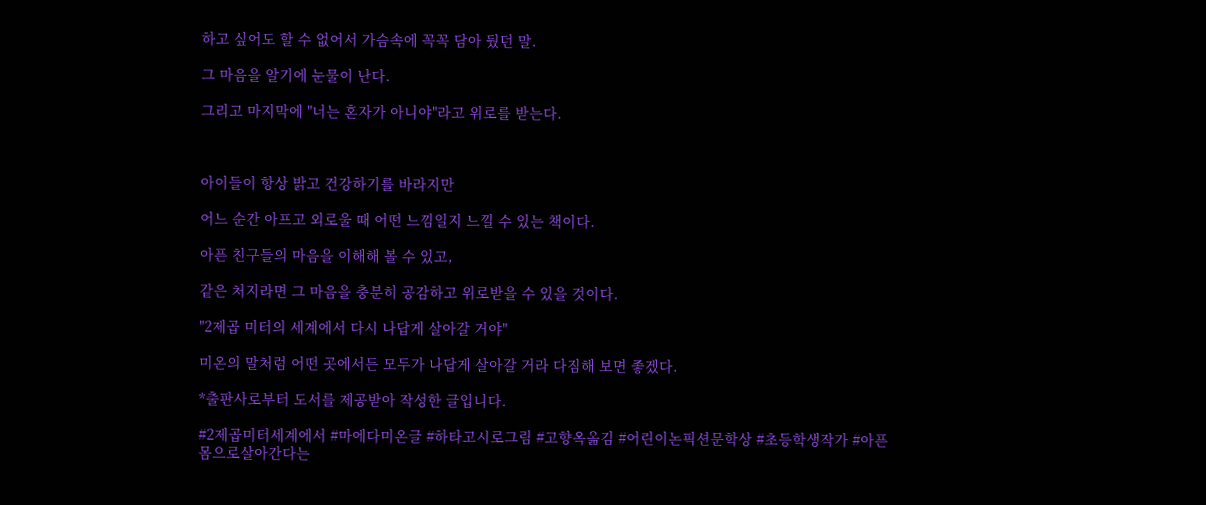하고 싶어도 할 수 없어서 가슴속에 꼭꼭 담아 뒀던 말.

그 마음을 알기에 눈물이 난다.

그리고 마지막에 "너는 혼자가 아니야"라고 위로를 받는다.



아이들이 항상 밝고 건강하기를 바라지만

어느 순간 아프고 외로울 때 어떤 느낌일지 느낄 수 있는 책이다.

아픈 친구들의 마음을 이해해 볼 수 있고,

같은 처지라면 그 마음을 충분히 공감하고 위로받을 수 있을 것이다.

"2제곱 미터의 세계에서 다시 나답게 살아갈 거야"

미온의 말처럼 어떤 곳에서든 모두가 나답게 살아갈 거라 다짐해 보면 좋겠다.

*출판사로부터 도서를 제공받아 작성한 글입니다.

#2제곱미터세계에서 #마에다미온글 #하타고시로그림 #고향옥옮김 #어린이논픽션문학상 #초등학생작가 #아픈몸으로살아간다는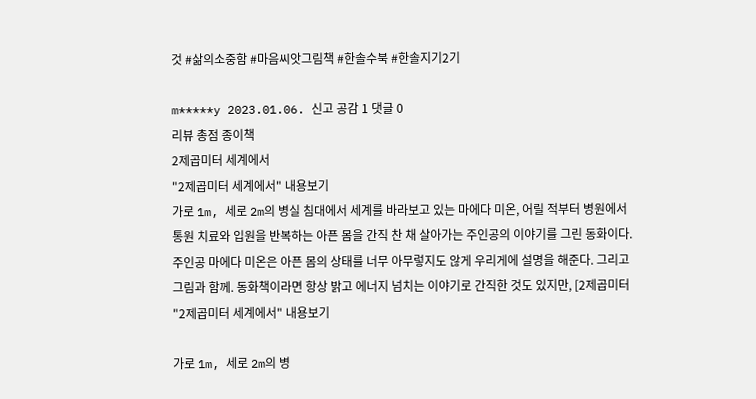것 #삶의소중함 #마음씨앗그림책 #한솔수북 #한솔지기2기

m*****y 2023.01.06. 신고 공감 1 댓글 0
리뷰 총점 종이책
2제곱미터 세계에서
"2제곱미터 세계에서" 내용보기
가로 1m, 세로 2m의 병실 침대에서 세계를 바라보고 있는 마에다 미온, 어릴 적부터 병원에서 통원 치료와 입원을 반복하는 아픈 몸을 간직 찬 채 살아가는 주인공의 이야기를 그린 동화이다. 주인공 마에다 미온은 아픈 몸의 상태를 너무 아무렇지도 않게 우리게에 설명을 해준다. 그리고 그림과 함께. 동화책이라면 항상 밝고 에너지 넘치는 이야기로 간직한 것도 있지만, [2제곱미터
"2제곱미터 세계에서" 내용보기

가로 1m, 세로 2m의 병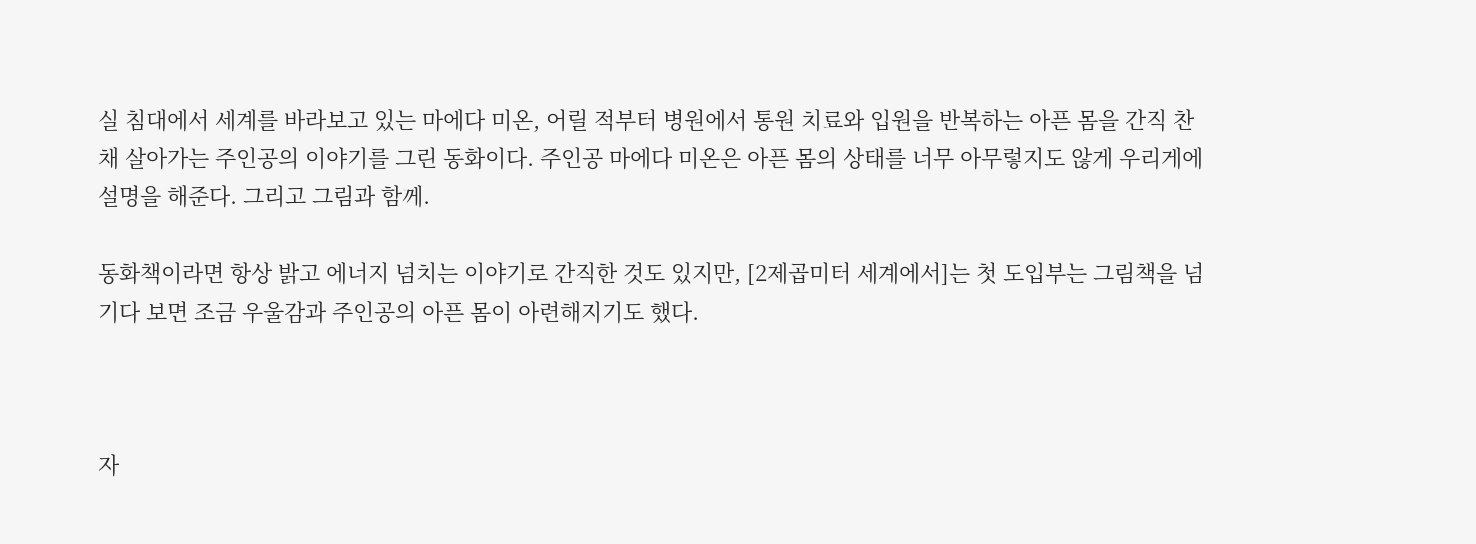실 침대에서 세계를 바라보고 있는 마에다 미온, 어릴 적부터 병원에서 통원 치료와 입원을 반복하는 아픈 몸을 간직 찬 채 살아가는 주인공의 이야기를 그린 동화이다. 주인공 마에다 미온은 아픈 몸의 상태를 너무 아무렇지도 않게 우리게에 설명을 해준다. 그리고 그림과 함께.

동화책이라면 항상 밝고 에너지 넘치는 이야기로 간직한 것도 있지만, [2제곱미터 세계에서]는 첫 도입부는 그림책을 넘기다 보면 조금 우울감과 주인공의 아픈 몸이 아련해지기도 했다.



자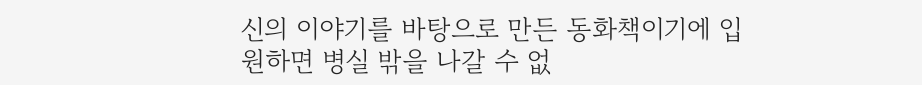신의 이야기를 바탕으로 만든 동화책이기에 입원하면 병실 밖을 나갈 수 없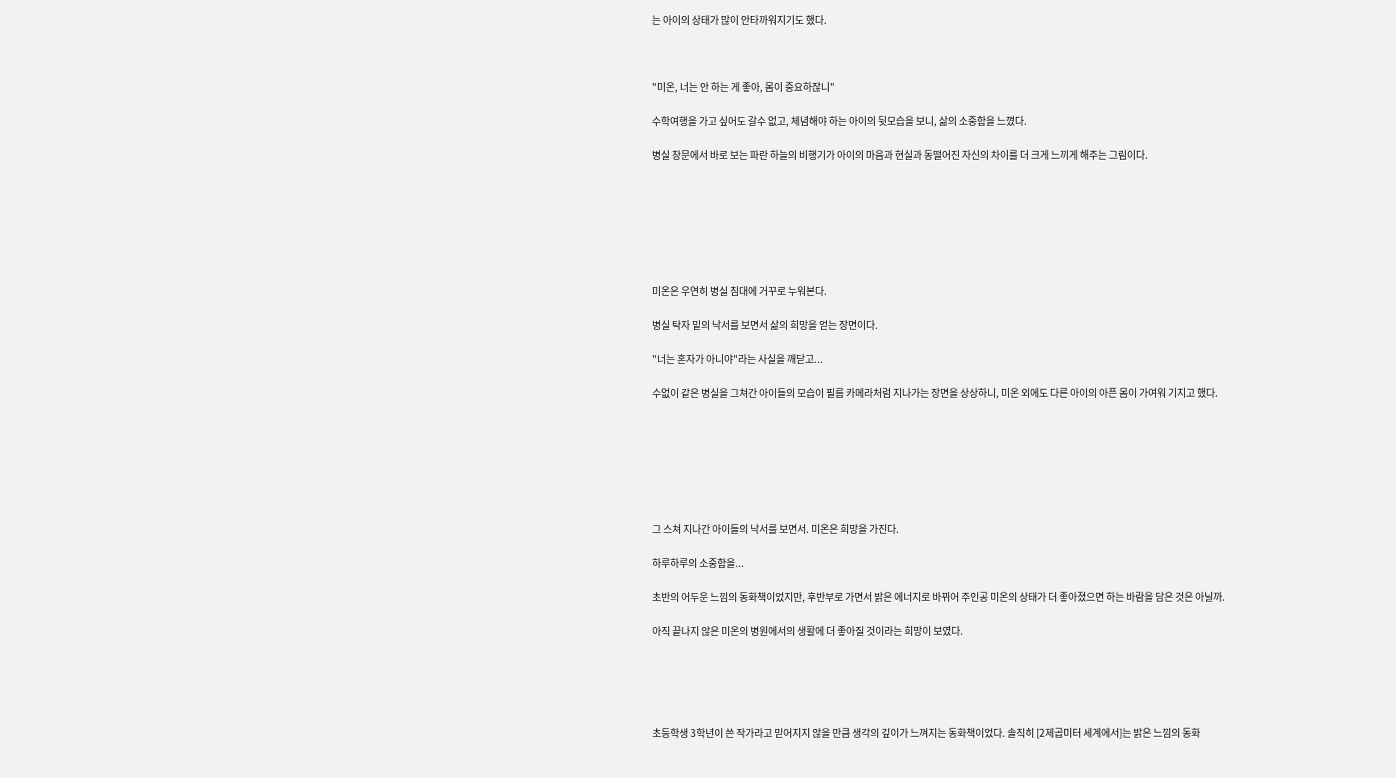는 아이의 상태가 많이 안타까워지기도 했다.



"미온, 너는 안 하는 게 좋아, 몸이 중요하잖니"

수학여행을 가고 싶어도 갈수 없고, 체념해야 하는 아이의 뒷모습을 보니, 삶의 소중함을 느꼈다.

병실 창문에서 바로 보는 파란 하늘의 비행기가 아이의 마음과 현실과 동떨어진 자신의 차이를 더 크게 느끼게 해주는 그림이다.







미온은 우연히 병실 침대에 거꾸로 누워본다.

병실 탁자 밑의 낙서를 보면서 삶의 희망을 얻는 장면이다.

"너는 혼자가 아니야"라는 사실을 깨닫고...

수없이 같은 병실을 그쳐간 아이들의 모습이 필름 카메라처럼 지나가는 장면을 상상하니, 미온 외에도 다른 아이의 아픈 몸이 가여워 기지고 했다.







그 스쳐 지나간 아이들의 낙서를 보면서. 미온은 희망을 가진다.

하루하루의 소중함을...

초반의 어두운 느낌의 동화책이었지만, 후반부로 가면서 밝은 에너지로 바뀌어 주인공 미온의 상태가 더 좋아졌으면 하는 바람을 담은 것은 아닐까.

아직 끝나지 않은 미온의 병원에서의 생활에 더 좋아질 것이라는 희망이 보였다.





초등학생 3학년이 쓴 작가라고 믿어지지 않을 만큼 생각의 깊이가 느껴지는 동화책이었다. 솔직히 [2제곱미터 세계에서]는 밝은 느낌의 동화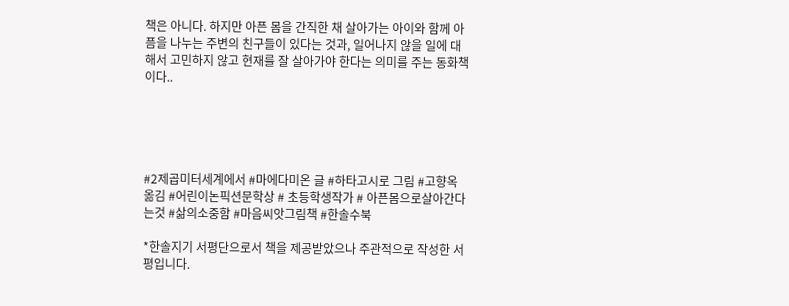책은 아니다. 하지만 아픈 몸을 간직한 채 살아가는 아이와 함께 아픔을 나누는 주변의 친구들이 있다는 것과, 일어나지 않을 일에 대해서 고민하지 않고 현재를 잘 살아가야 한다는 의미를 주는 동화책이다..





#2제곱미터세계에서 #마에다미온 글 #하타고시로 그림 #고향옥 옮김 #어린이논픽션문학상 # 초등학생작가 # 아픈몸으로살아간다는것 #삶의소중함 #마음씨앗그림책 #한솔수북

*한솔지기 서평단으로서 책을 제공받았으나 주관적으로 작성한 서평입니다.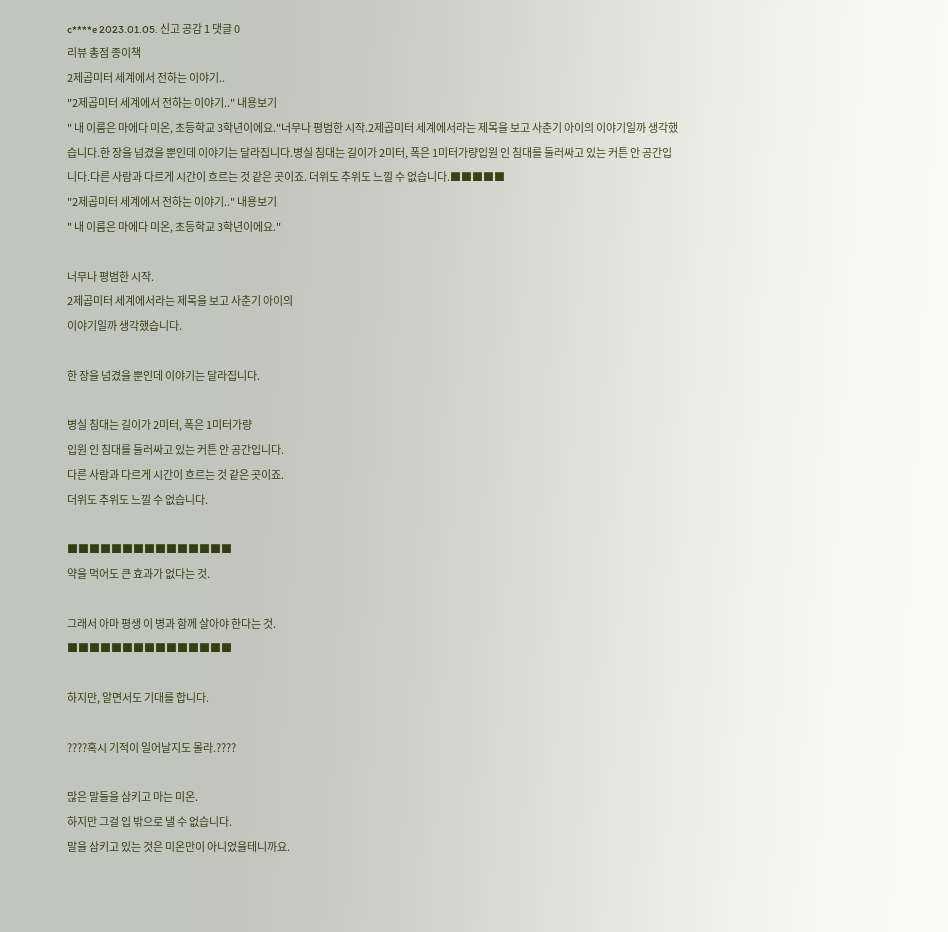c****e 2023.01.05. 신고 공감 1 댓글 0
리뷰 총점 종이책
2제곱미터 세계에서 전하는 이야기..
"2제곱미터 세계에서 전하는 이야기.." 내용보기
" 내 이름은 마에다 미온, 초등학교 3학년이에요."너무나 평범한 시작.2제곱미터 세계에서라는 제목을 보고 사춘기 아이의 이야기일까 생각했습니다.한 장을 넘겼을 뿐인데 이야기는 달라집니다.병실 침대는 길이가 2미터, 폭은 1미터가량입원 인 침대를 둘러싸고 있는 커튼 안 공간입니다.다른 사람과 다르게 시간이 흐르는 것 같은 곳이죠. 더위도 추위도 느낄 수 없습니다.■■■■■
"2제곱미터 세계에서 전하는 이야기.." 내용보기
" 내 이름은 마에다 미온, 초등학교 3학년이에요."

너무나 평범한 시작.
2제곱미터 세계에서라는 제목을 보고 사춘기 아이의
이야기일까 생각했습니다.

한 장을 넘겼을 뿐인데 이야기는 달라집니다.

병실 침대는 길이가 2미터, 폭은 1미터가량
입원 인 침대를 둘러싸고 있는 커튼 안 공간입니다.
다른 사람과 다르게 시간이 흐르는 것 같은 곳이죠.
더위도 추위도 느낄 수 없습니다.

■■■■■■■■■■■■■■■
약을 먹어도 큰 효과가 없다는 것.

그래서 아마 평생 이 병과 함께 살아야 한다는 것.
■■■■■■■■■■■■■■■

하지만, 알면서도 기대를 합니다.

????혹시 기적이 일어날지도 몰라.????

많은 말들을 삼키고 마는 미온.
하지만 그걸 입 밖으로 낼 수 없습니다.
말을 삼키고 있는 것은 미온만이 아니었을테니까요.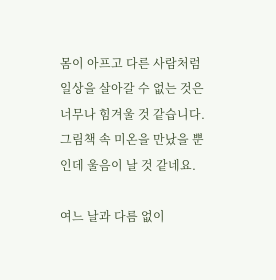몸이 아프고 다른 사람처럼 일상을 살아갈 수 없는 것은
너무나 힘겨울 것 같습니다.
그림책 속 미온을 만났을 뿐인데 울음이 날 것 같네요.

여느 날과 다름 없이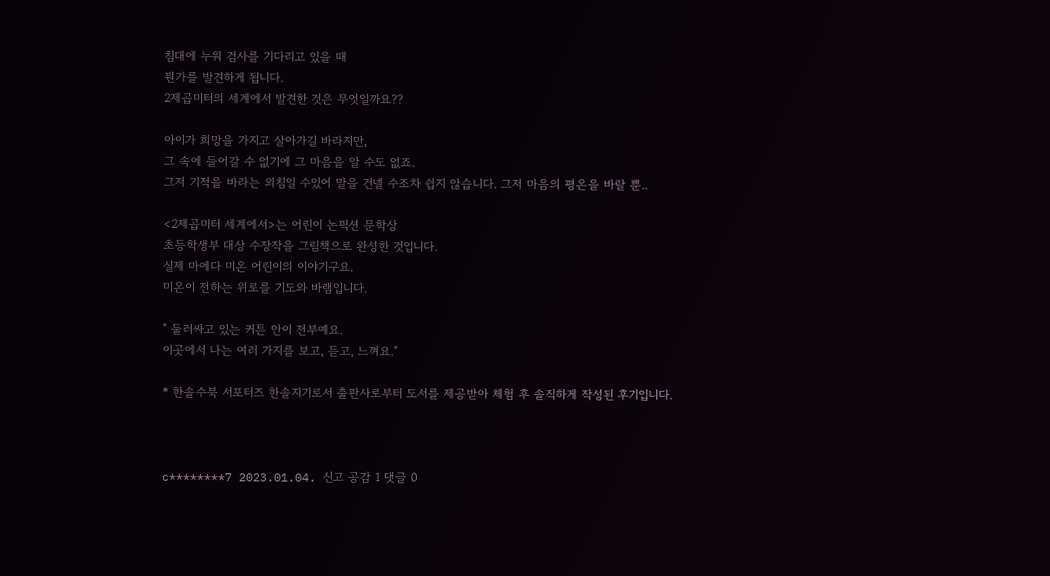침대에 누워 검사를 기다리고 있을 때
뭔가를 발견하게 됩니다.
2제곱미터의 세계에서 발견한 것은 무엇일까요??

아이가 희망을 가지고 살아가길 바라지만,
그 속에 들어갈 수 없기에 그 마음을 알 수도 없죠.
그저 기적을 바라는 외침일 수있어 말을 건넬 수조차 쉽지 않습니다. 그저 마음의 평온을 바랄 뿐..

<2제곱미터 세계에서>는 어린이 논픽션 문학상
초등학생부 대상 수장작을 그림책으로 완성한 것입니다.
실제 마에다 미온 어린이의 이야기구요.
미온이 전하는 위로를 기도와 바램입니다.

" 둘러싸고 있는 커튼 안이 전부예요.
이곳에서 나는 여러 가지를 보고, 듣고, 느껴요."

* 한솔수북 서포터즈 한솔지기로서 출판사로부터 도서를 제공받아 체험 후 솔직하게 작성된 후기입니다.



c********7 2023.01.04. 신고 공감 1 댓글 0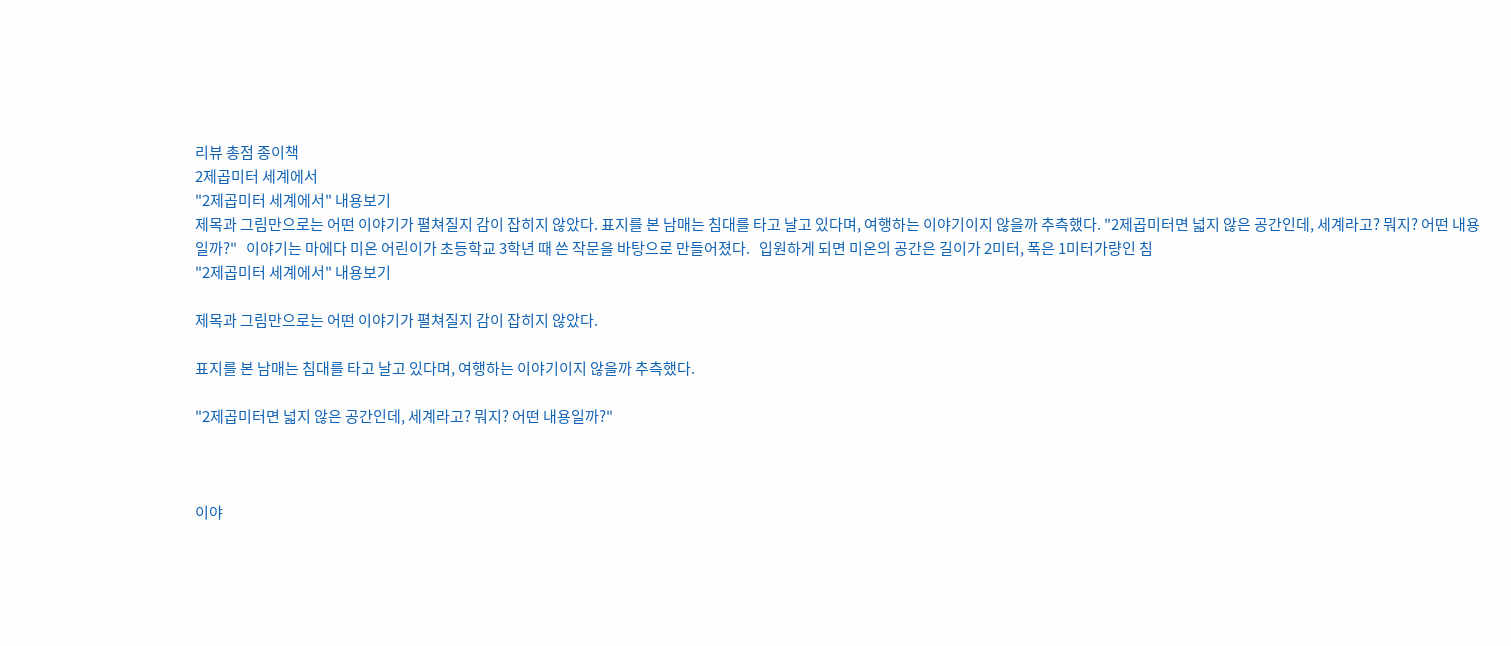리뷰 총점 종이책
2제곱미터 세계에서
"2제곱미터 세계에서" 내용보기
제목과 그림만으로는 어떤 이야기가 펼쳐질지 감이 잡히지 않았다. 표지를 본 남매는 침대를 타고 날고 있다며, 여행하는 이야기이지 않을까 추측했다. "2제곱미터면 넓지 않은 공간인데, 세계라고? 뭐지? 어떤 내용일까?"   이야기는 마에다 미온 어린이가 초등학교 3학년 때 쓴 작문을 바탕으로 만들어졌다.   입원하게 되면 미온의 공간은 길이가 2미터, 폭은 1미터가량인 침
"2제곱미터 세계에서" 내용보기

제목과 그림만으로는 어떤 이야기가 펼쳐질지 감이 잡히지 않았다.

표지를 본 남매는 침대를 타고 날고 있다며, 여행하는 이야기이지 않을까 추측했다.

"2제곱미터면 넓지 않은 공간인데, 세계라고? 뭐지? 어떤 내용일까?"



이야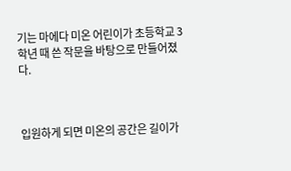기는 마에다 미온 어린이가 초등학교 3학년 때 쓴 작문을 바탕으로 만들어졌다.



입원하게 되면 미온의 공간은 길이가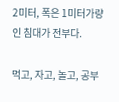2미터, 폭은 1미터가량인 침대가 전부다.

먹고, 자고, 놀고, 공부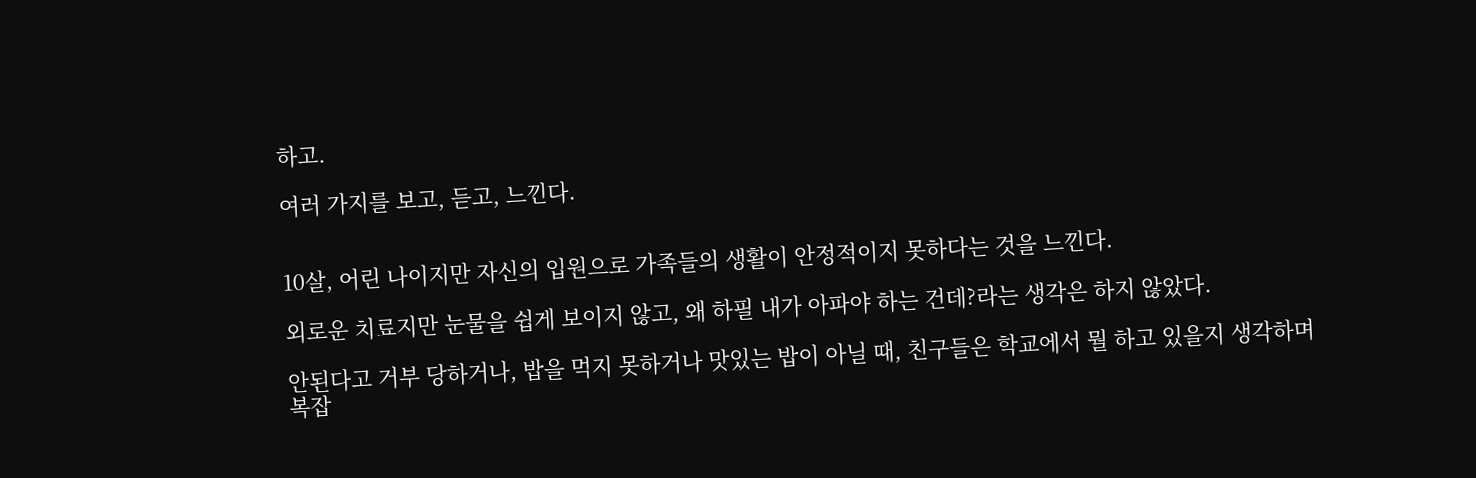하고.

여러 가지를 보고, 듣고, 느낀다.


10살, 어린 나이지만 자신의 입원으로 가족들의 생활이 안정적이지 못하다는 것을 느낀다.

외로운 치료지만 눈물을 쉽게 보이지 않고, 왜 하필 내가 아파야 하는 건데?라는 생각은 하지 않았다.

안된다고 거부 당하거나, 밥을 먹지 못하거나 맛있는 밥이 아닐 때, 친구들은 학교에서 뭘 하고 있을지 생각하며 복잡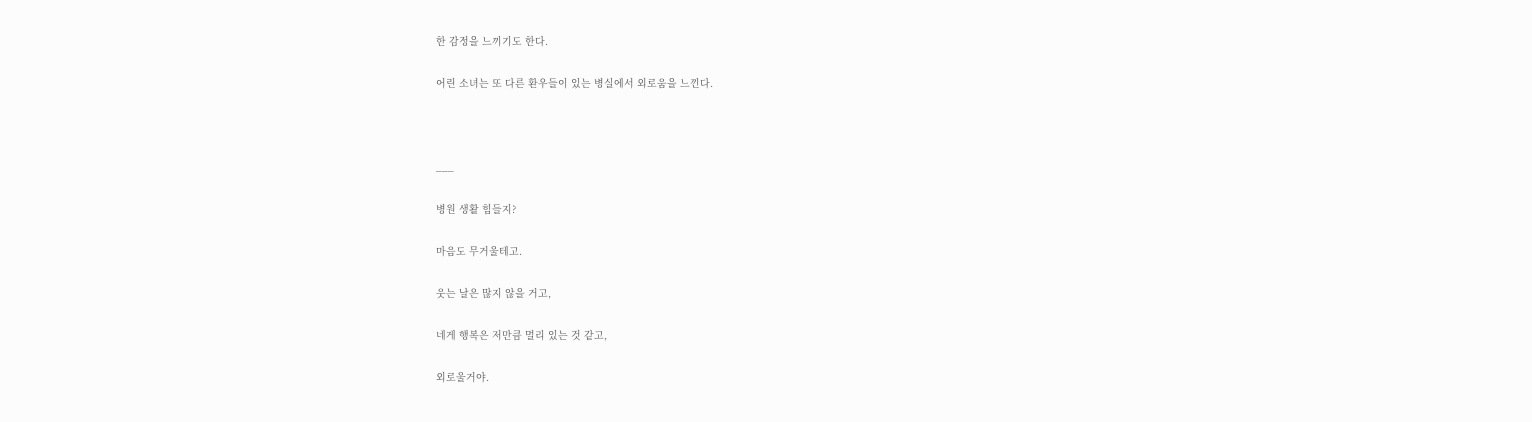한 감정을 느끼기도 한다.

어린 소녀는 또 다른 환우들이 있는 병실에서 외로움을 느낀다.



___

병원 생활 힘들지?

마음도 무거울테고.

웃는 날은 많지 않을 거고,

네게 행복은 저만큼 멀리 있는 것 같고,

외로울거야.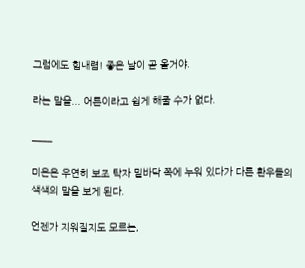그럼에도 힘내렴! 좋은 날이 곧 올거야.

라는 말을... 어른이라고 쉽게 해줄 수가 없다.

____

미온은 우연히 보조 탁자 밑바닥 쪽에 누워 있다가 다른 환우들의 색색의 말을 보게 된다.

언젠가 지워질지도 모르는,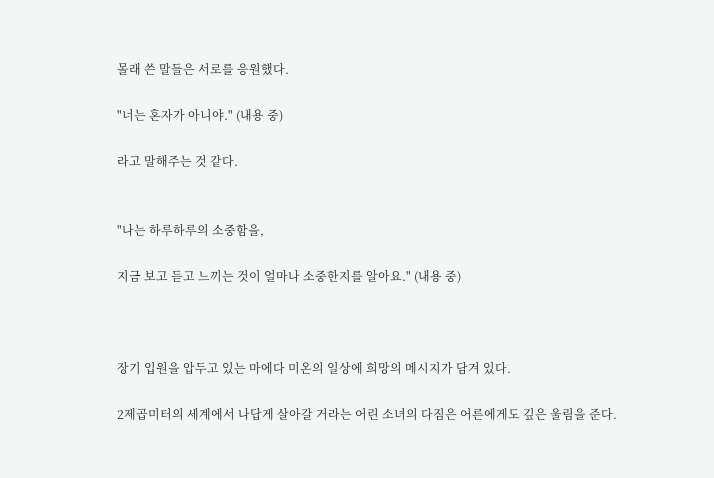몰래 쓴 말들은 서로를 응원했다.

"너는 혼자가 아니야." (내용 중)

라고 말해주는 것 같다.


"나는 하루하루의 소중함을,

지금 보고 듣고 느끼는 것이 얼마나 소중한지를 알아요." (내용 중)



장기 입원을 압두고 있는 마에다 미온의 일상에 희망의 메시지가 담겨 있다.

2제곱미터의 세계에서 나답게 살아갈 거라는 어린 소녀의 다짐은 어른에게도 깊은 울림을 준다.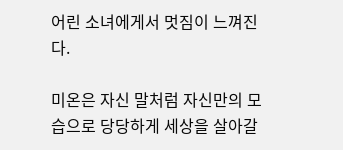어린 소녀에게서 멋짐이 느껴진다.

미온은 자신 말처럼 자신만의 모습으로 당당하게 세상을 살아갈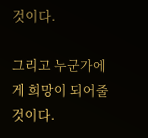것이다.

그리고 누군가에게 희망이 되어줄 것이다.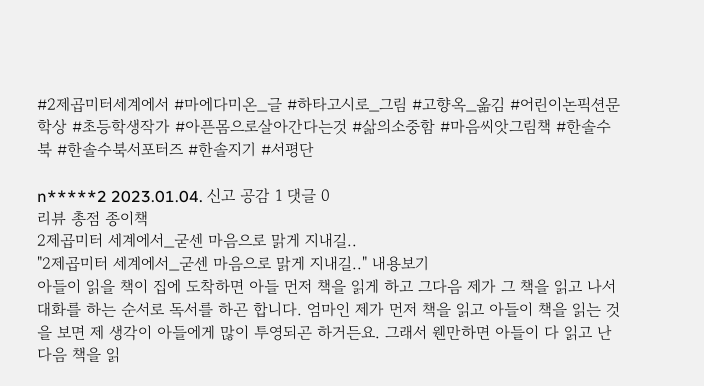#2제곱미터세계에서 #마에다미온_글 #하타고시로_그림 #고향옥_옮김 #어린이논픽션문학상 #초등학생작가 #아픈몸으로살아간다는것 #삶의소중함 #마음씨앗그림책 #한솔수북 #한솔수북서포터즈 #한솔지기 #서평단

n*****2 2023.01.04. 신고 공감 1 댓글 0
리뷰 총점 종이책
2제곱미터 세계에서_굳센 마음으로 맑게 지내길..
"2제곱미터 세계에서_굳센 마음으로 맑게 지내길.." 내용보기
아들이 읽을 책이 집에 도착하면 아들 먼저 책을 읽게 하고 그다음 제가 그 책을 읽고 나서 대화를 하는 순서로 독서를 하곤 합니다. 엄마인 제가 먼저 책을 읽고 아들이 책을 읽는 것을 보면 제 생각이 아들에게 많이 투영되곤 하거든요. 그래서 웬만하면 아들이 다 읽고 난 다음 책을 읽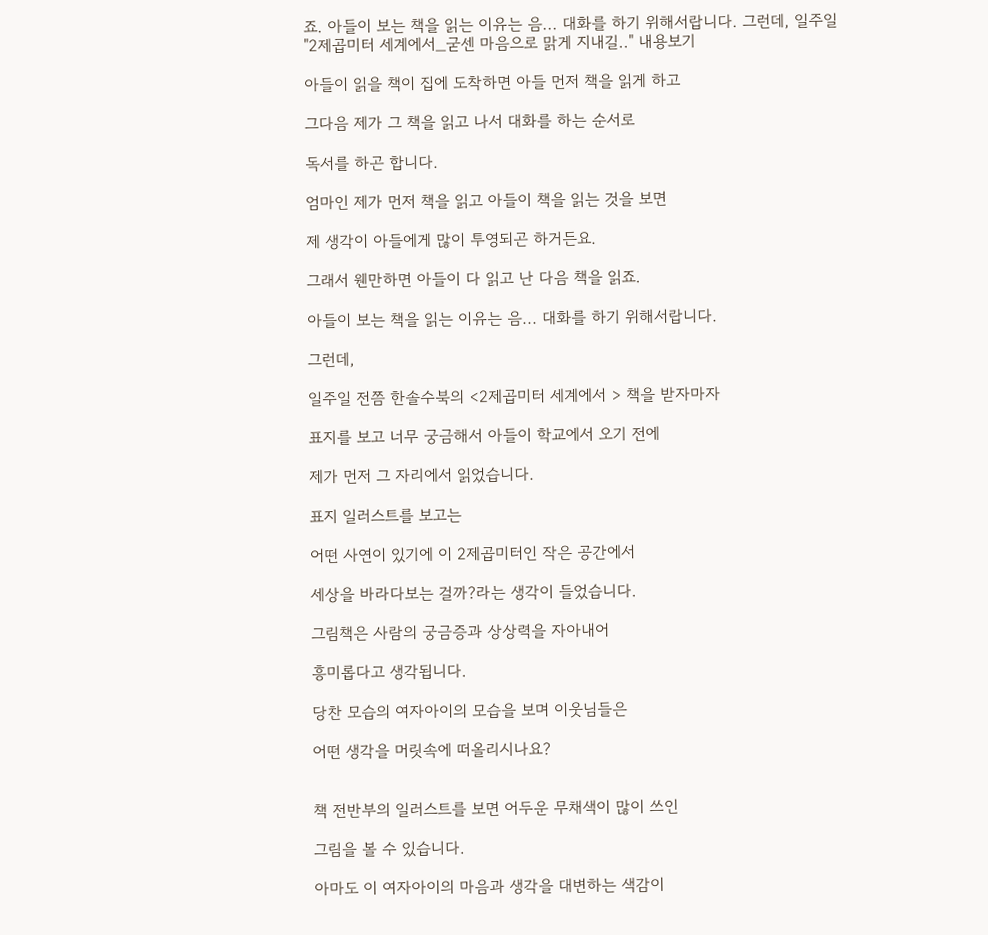죠. 아들이 보는 책을 읽는 이유는 음... 대화를 하기 위해서랍니다. 그런데, 일주일
"2제곱미터 세계에서_굳센 마음으로 맑게 지내길.." 내용보기

아들이 읽을 책이 집에 도착하면 아들 먼저 책을 읽게 하고

그다음 제가 그 책을 읽고 나서 대화를 하는 순서로

독서를 하곤 합니다.

엄마인 제가 먼저 책을 읽고 아들이 책을 읽는 것을 보면

제 생각이 아들에게 많이 투영되곤 하거든요.

그래서 웬만하면 아들이 다 읽고 난 다음 책을 읽죠.

아들이 보는 책을 읽는 이유는 음... 대화를 하기 위해서랍니다.

그런데,

일주일 전쯤 한솔수북의 <2제곱미터 세계에서 > 책을 받자마자

표지를 보고 너무 궁금해서 아들이 학교에서 오기 전에

제가 먼저 그 자리에서 읽었습니다.

표지 일러스트를 보고는

어떤 사연이 있기에 이 2제곱미터인 작은 공간에서

세상을 바라다보는 걸까?라는 생각이 들었습니다.

그림책은 사람의 궁금증과 상상력을 자아내어

흥미롭다고 생각됩니다.

당찬 모습의 여자아이의 모습을 보며 이웃님들은

어떤 생각을 머릿속에 떠올리시나요?


책 전반부의 일러스트를 보면 어두운 무채색이 많이 쓰인

그림을 볼 수 있습니다.

아마도 이 여자아이의 마음과 생각을 대변하는 색감이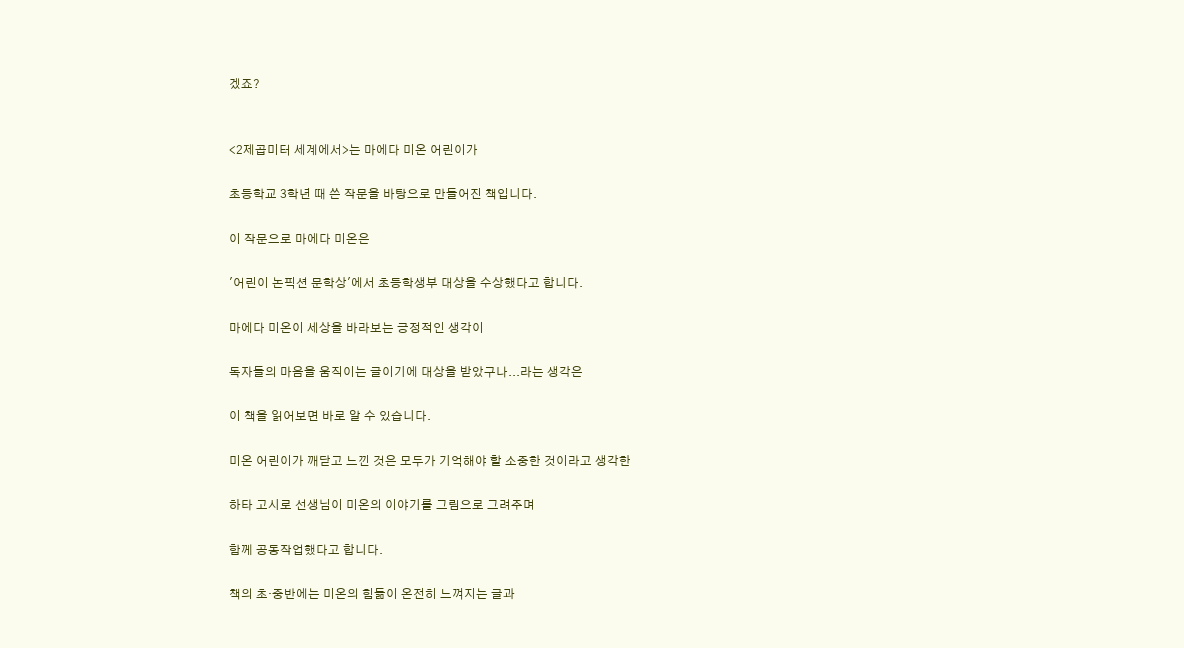겠죠?


<2제곱미터 세계에서>는 마에다 미온 어린이가

초등학교 3학년 때 쓴 작문을 바탕으로 만들어진 책입니다.

이 작문으로 마에다 미온은

'어린이 논픽션 문학상'에서 초등학생부 대상을 수상했다고 합니다.

마에다 미온이 세상을 바라보는 긍정적인 생각이

독자들의 마음을 움직이는 글이기에 대상을 받았구나...라는 생각은

이 책을 읽어보면 바로 알 수 있습니다.

미온 어린이가 깨닫고 느낀 것은 모두가 기억해야 할 소중한 것이라고 생각한

하타 고시로 선생님이 미온의 이야기를 그림으로 그려주며

함께 공동작업했다고 합니다.

책의 초·중반에는 미온의 힘듦이 온전히 느껴지는 글과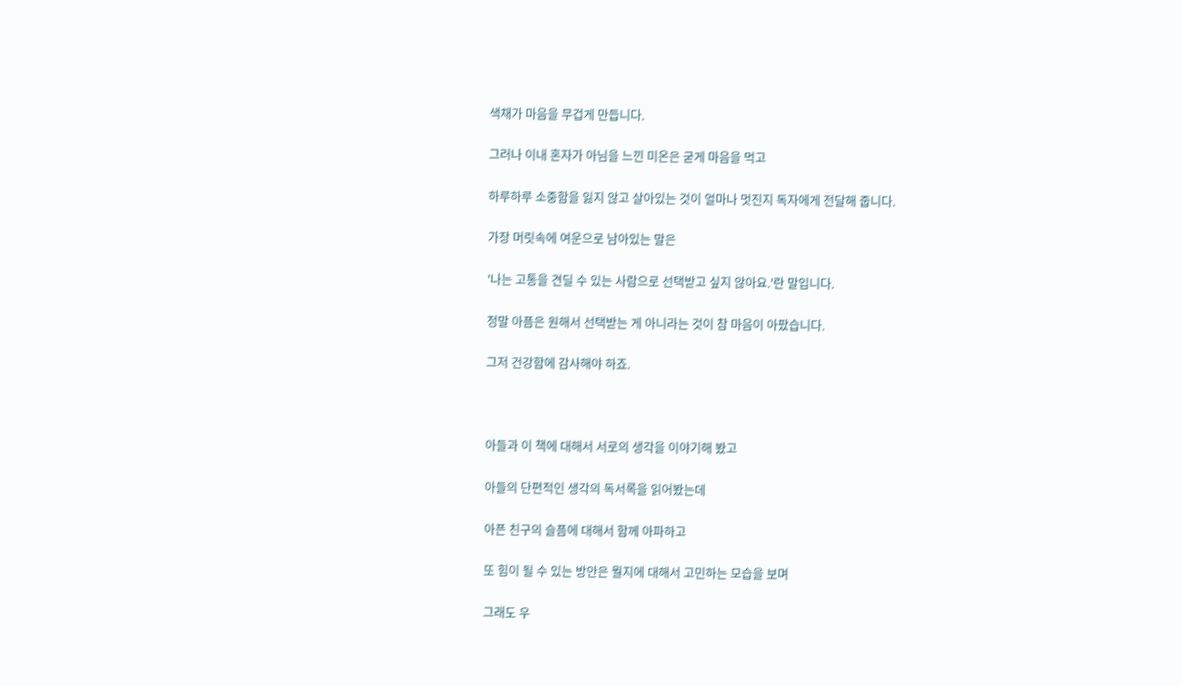색채가 마음을 무겁게 만듭니다.

그러나 이내 혼자가 아님을 느낀 미온은 굳게 마음을 먹고

하루하루 소중함을 잃지 않고 살아있는 것이 얼마나 멋진지 독자에게 전달해 줍니다.

가장 머릿속에 여운으로 남아있는 말은

'나는 고통을 견딜 수 있는 사람으로 선택받고 싶지 않아요.'란 말입니다.

정말 아픔은 원해서 선택받는 게 아니라는 것이 참 마음이 아팠습니다.

그저 건강함에 감사해야 하죠.



아들과 이 책에 대해서 서로의 생각을 이야기해 봤고

아들의 단편적인 생각의 독서록을 읽어봤는데

아픈 친구의 슬픔에 대해서 함께 아파하고

또 힘이 될 수 있는 방안은 뭘지에 대해서 고민하는 모습을 보며

그래도 우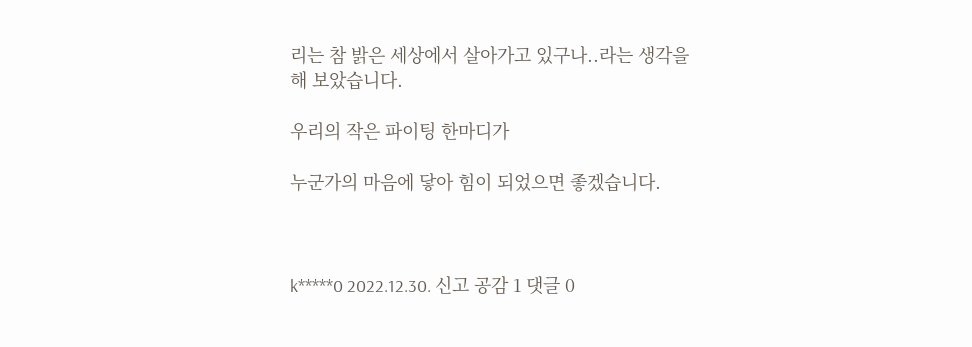리는 참 밝은 세상에서 살아가고 있구나..라는 생각을 해 보았습니다.

우리의 작은 파이팅 한마디가

누군가의 마음에 닿아 힘이 되었으면 좋겠습니다.



k*****0 2022.12.30. 신고 공감 1 댓글 0